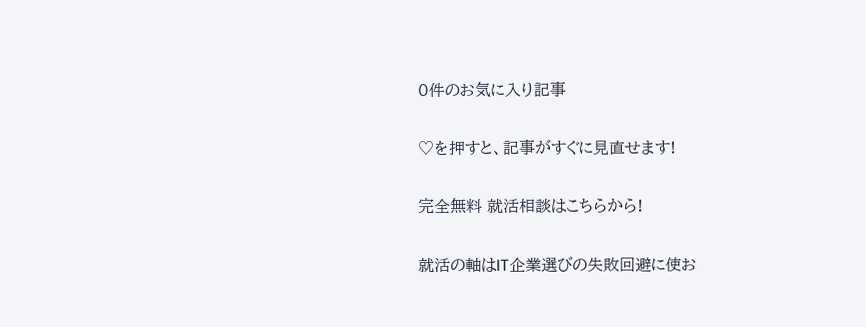0件のお気に入り記事

♡を押すと、記事がすぐに見直せます!

完全無料 就活相談はこちらから!

就活の軸はIT企業選びの失敗回避に使お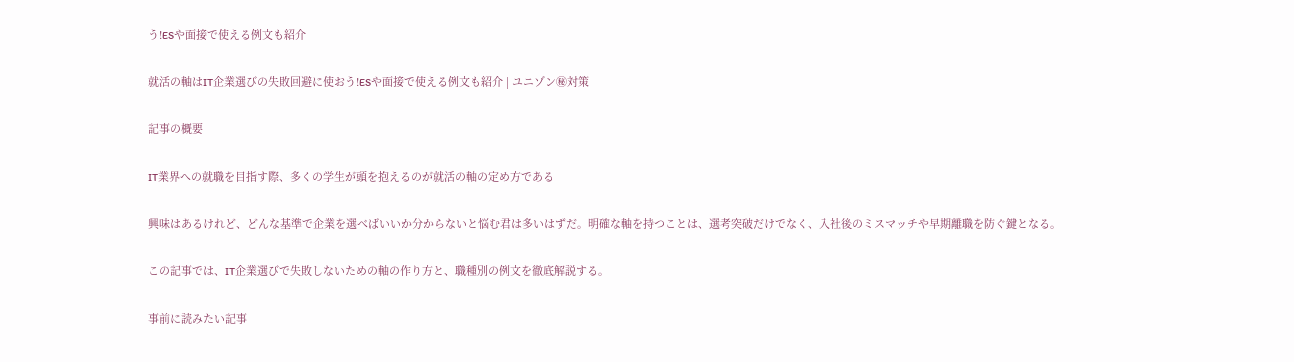う!ESや面接で使える例文も紹介

就活の軸はIT企業選びの失敗回避に使おう!ESや面接で使える例文も紹介 | ユニゾン㊙対策

記事の概要

IT業界への就職を目指す際、多くの学生が頭を抱えるのが就活の軸の定め方である

興味はあるけれど、どんな基準で企業を選べばいいか分からないと悩む君は多いはずだ。明確な軸を持つことは、選考突破だけでなく、入社後のミスマッチや早期離職を防ぐ鍵となる。

この記事では、IT企業選びで失敗しないための軸の作り方と、職種別の例文を徹底解説する。

事前に読みたい記事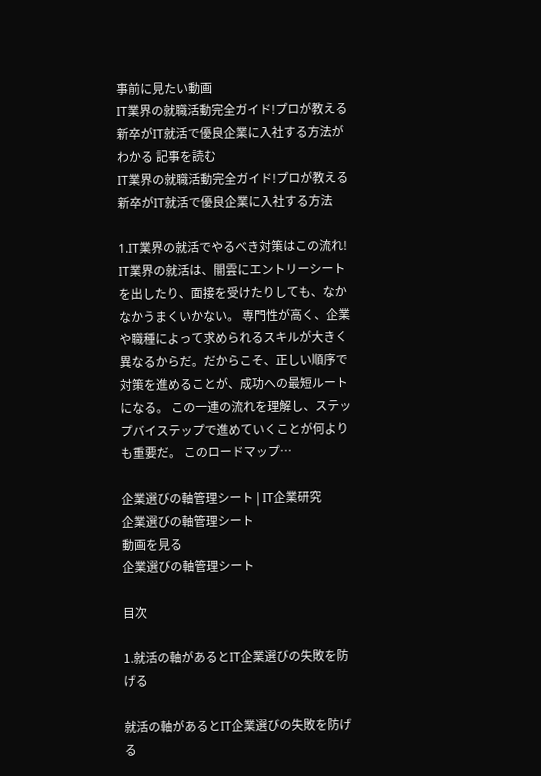事前に見たい動画
IT業界の就職活動完全ガイド!プロが教える新卒がIT就活で優良企業に入社する方法がわかる 記事を読む
IT業界の就職活動完全ガイド!プロが教える新卒がIT就活で優良企業に入社する方法

1.IT業界の就活でやるべき対策はこの流れ! IT業界の就活は、闇雲にエントリーシートを出したり、面接を受けたりしても、なかなかうまくいかない。 専門性が高く、企業や職種によって求められるスキルが大きく異なるからだ。だからこそ、正しい順序で対策を進めることが、成功への最短ルートになる。 この一連の流れを理解し、ステップバイステップで進めていくことが何よりも重要だ。 このロードマップ…

企業選びの軸管理シート | IT企業研究
企業選びの軸管理シート
動画を見る
企業選びの軸管理シート

目次

1.就活の軸があるとIT企業選びの失敗を防げる

就活の軸があるとIT企業選びの失敗を防げる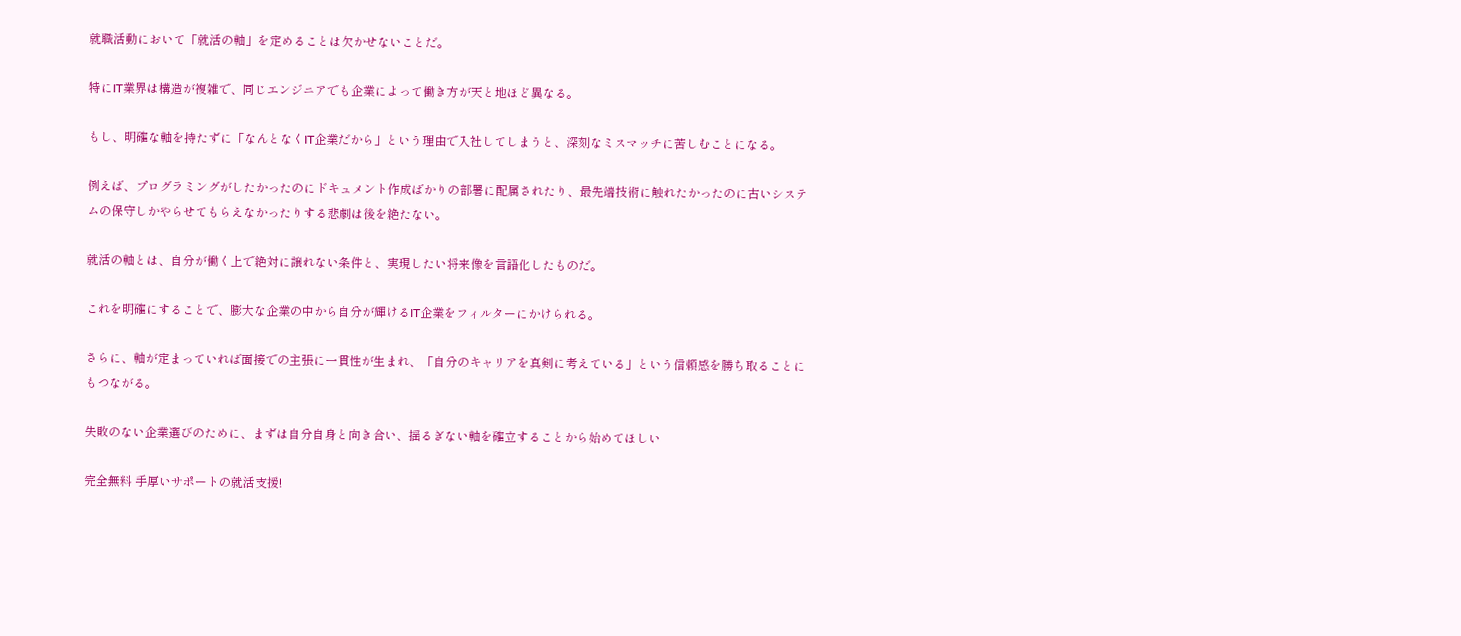就職活動において「就活の軸」を定めることは欠かせないことだ。

特にIT業界は構造が複雑で、同じエンジニアでも企業によって働き方が天と地ほど異なる。

もし、明確な軸を持たずに「なんとなくIT企業だから」という理由で入社してしまうと、深刻なミスマッチに苦しむことになる。

例えば、プログラミングがしたかったのにドキュメント作成ばかりの部署に配属されたり、最先端技術に触れたかったのに古いシステムの保守しかやらせてもらえなかったりする悲劇は後を絶たない。

就活の軸とは、自分が働く上で絶対に譲れない条件と、実現したい将来像を言語化したものだ。

これを明確にすることで、膨大な企業の中から自分が輝けるIT企業をフィルターにかけられる。

さらに、軸が定まっていれば面接での主張に一貫性が生まれ、「自分のキャリアを真剣に考えている」という信頼感を勝ち取ることにもつながる。

失敗のない企業選びのために、まずは自分自身と向き合い、揺るぎない軸を確立することから始めてほしい

完全無料 手厚いサポートの就活支援!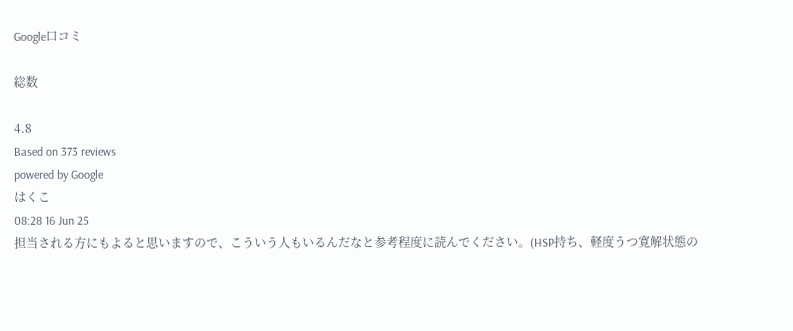Google口コミ

総数

4.8
Based on 373 reviews
powered by Google
はくこ
08:28 16 Jun 25
担当される方にもよると思いますので、こういう人もいるんだなと参考程度に読んでください。(HSP持ち、軽度うつ寛解状態の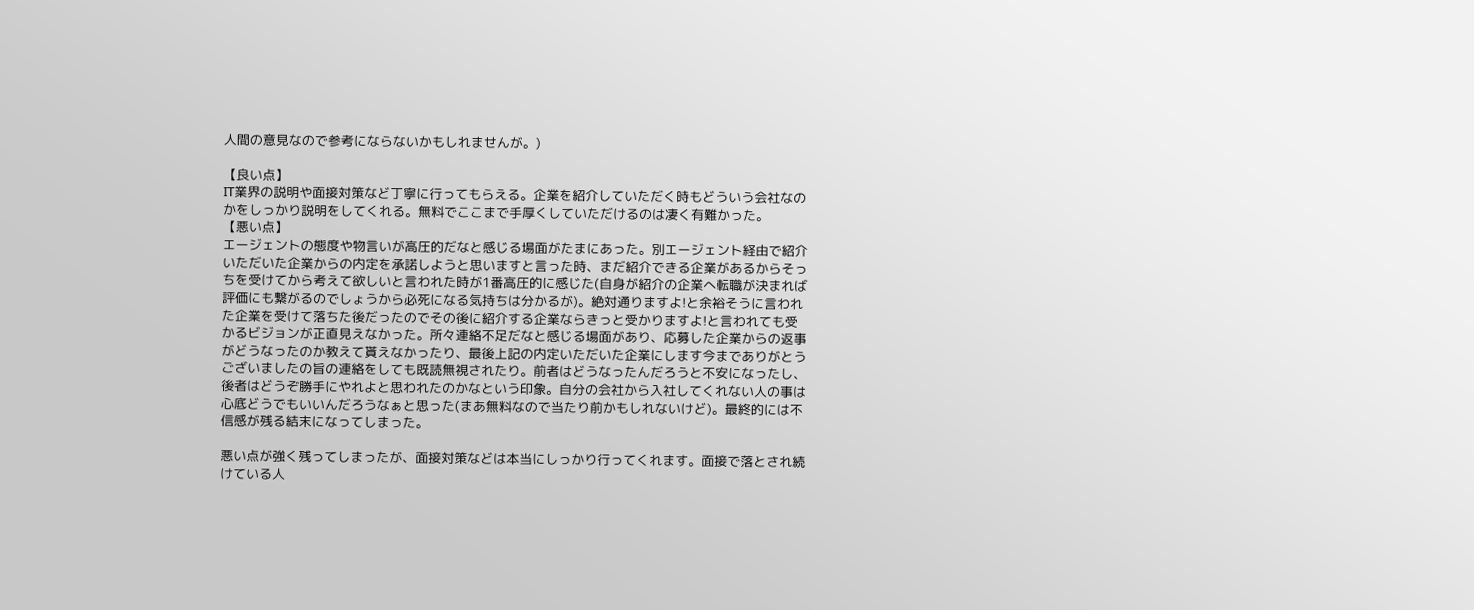人間の意見なので参考にならないかもしれませんが。)

【良い点】
IT業界の説明や面接対策など丁寧に行ってもらえる。企業を紹介していただく時もどういう会社なのかをしっかり説明をしてくれる。無料でここまで手厚くしていただけるのは凄く有難かった。
【悪い点】
エージェントの態度や物言いが高圧的だなと感じる場面がたまにあった。別エージェント経由で紹介いただいた企業からの内定を承諾しようと思いますと言った時、まだ紹介できる企業があるからそっちを受けてから考えて欲しいと言われた時が1番高圧的に感じた(自身が紹介の企業へ転職が決まれば評価にも繋がるのでしょうから必死になる気持ちは分かるが)。絶対通りますよ!と余裕そうに言われた企業を受けて落ちた後だったのでその後に紹介する企業ならきっと受かりますよ!と言われても受かるビジョンが正直見えなかった。所々連絡不足だなと感じる場面があり、応募した企業からの返事がどうなったのか教えて貰えなかったり、最後上記の内定いただいた企業にします今までありがとうございましたの旨の連絡をしても既読無視されたり。前者はどうなったんだろうと不安になったし、後者はどうぞ勝手にやれよと思われたのかなという印象。自分の会社から入社してくれない人の事は心底どうでもいいんだろうなぁと思った(まあ無料なので当たり前かもしれないけど)。最終的には不信感が残る結末になってしまった。

悪い点が強く残ってしまったが、面接対策などは本当にしっかり行ってくれます。面接で落とされ続けている人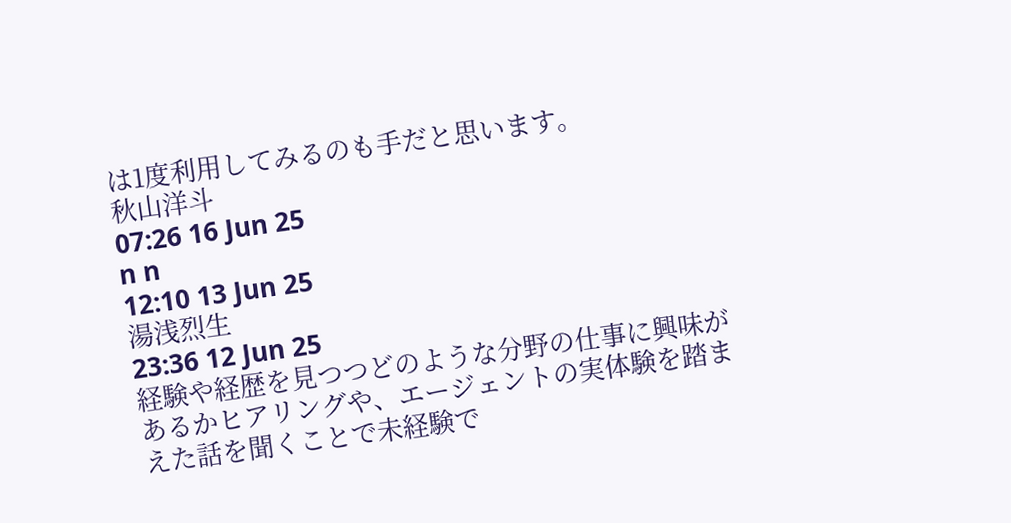は1度利用してみるのも手だと思います。
秋山洋斗
07:26 16 Jun 25
n n
12:10 13 Jun 25
湯浅烈生
23:36 12 Jun 25
経験や経歴を見つつどのような分野の仕事に興味があるかヒアリングや、エージェントの実体験を踏まえた話を聞くことで未経験で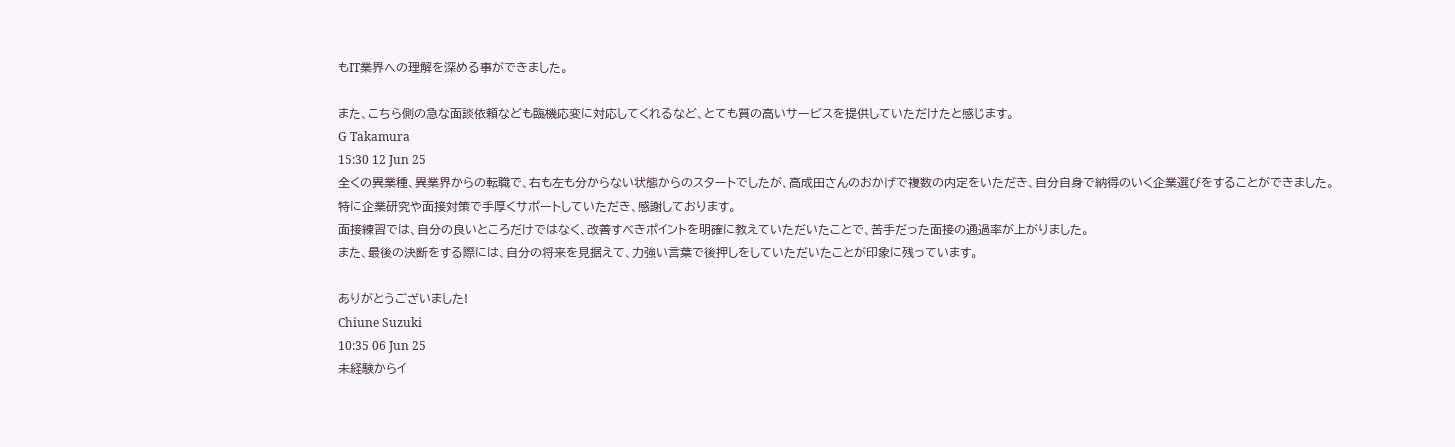もIT業界への理解を深める事ができました。

また、こちら側の急な面談依頼なども臨機応変に対応してくれるなど、とても質の高いサービスを提供していただけたと感じます。
G Takamura
15:30 12 Jun 25
全くの異業種、異業界からの転職で、右も左も分からない状態からのスタートでしたが、高成田さんのおかげで複数の内定をいただき、自分自身で納得のいく企業選びをすることができました。
特に企業研究や面接対策で手厚くサポートしていただき、感謝しております。
面接練習では、自分の良いところだけではなく、改善すべきポイントを明確に教えていただいたことで、苦手だった面接の通過率が上がりました。
また、最後の決断をする際には、自分の将来を見据えて、力強い言葉で後押しをしていただいたことが印象に残っています。

ありがとうございました!
Chiune Suzuki
10:35 06 Jun 25
未経験からイ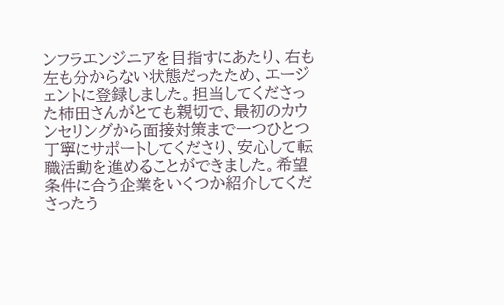ンフラエンジニアを目指すにあたり、右も左も分からない状態だったため、エージェントに登録しました。担当してくださった柿田さんがとても親切で、最初のカウンセリングから面接対策まで一つひとつ丁寧にサポートしてくださり、安心して転職活動を進めることができました。希望条件に合う企業をいくつか紹介してくださったう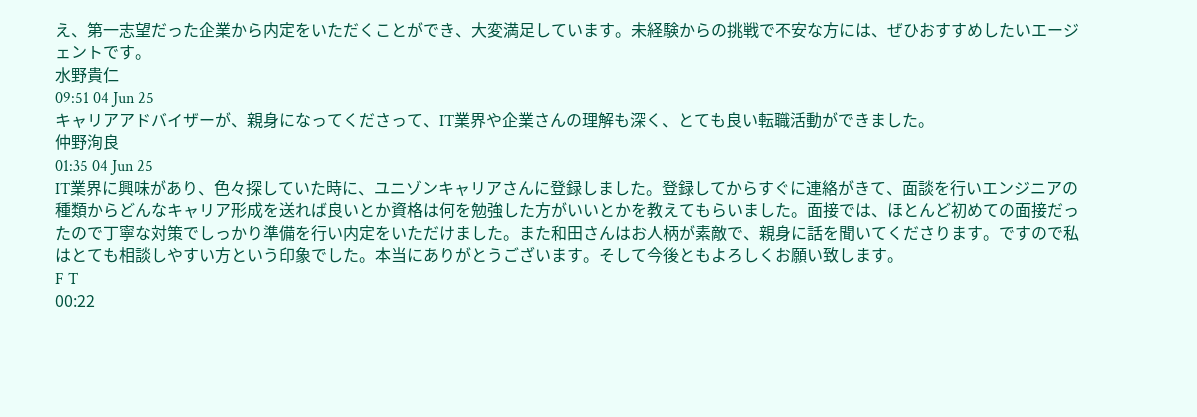え、第一志望だった企業から内定をいただくことができ、大変満足しています。未経験からの挑戦で不安な方には、ぜひおすすめしたいエージェントです。
水野貴仁
09:51 04 Jun 25
キャリアアドバイザーが、親身になってくださって、IT業界や企業さんの理解も深く、とても良い転職活動ができました。
仲野洵良
01:35 04 Jun 25
IT業界に興味があり、色々探していた時に、ユニゾンキャリアさんに登録しました。登録してからすぐに連絡がきて、面談を行いエンジニアの種類からどんなキャリア形成を送れば良いとか資格は何を勉強した方がいいとかを教えてもらいました。面接では、ほとんど初めての面接だったので丁寧な対策でしっかり準備を行い内定をいただけました。また和田さんはお人柄が素敵で、親身に話を聞いてくださります。ですので私はとても相談しやすい方という印象でした。本当にありがとうございます。そして今後ともよろしくお願い致します。
F T
00:22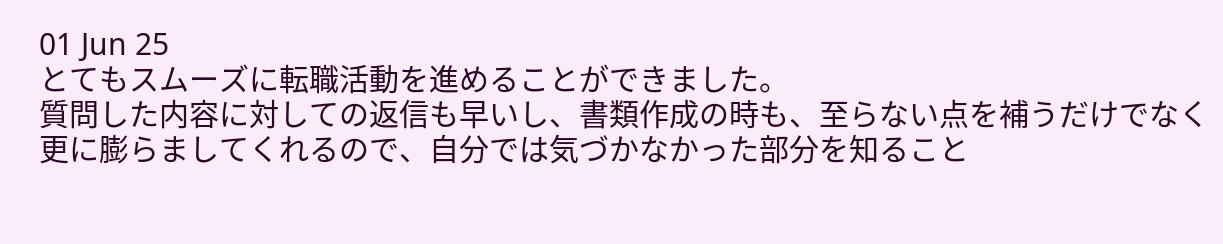01 Jun 25
とてもスムーズに転職活動を進めることができました。
質問した内容に対しての返信も早いし、書類作成の時も、至らない点を補うだけでなく更に膨らましてくれるので、自分では気づかなかった部分を知ること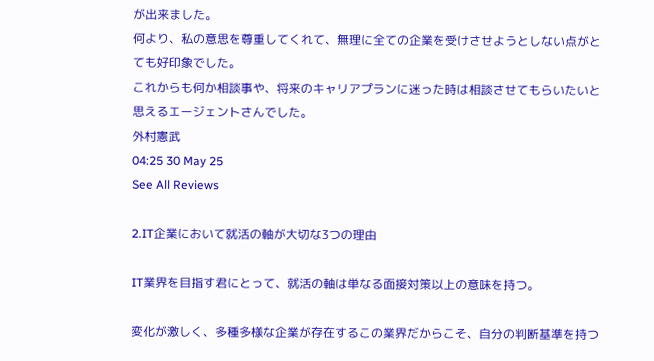が出来ました。
何より、私の意思を尊重してくれて、無理に全ての企業を受けさせようとしない点がとても好印象でした。
これからも何か相談事や、将来のキャリアプランに迷った時は相談させてもらいたいと思えるエージェントさんでした。
外村憲武
04:25 30 May 25
See All Reviews

2.IT企業において就活の軸が大切な3つの理由

IT業界を目指す君にとって、就活の軸は単なる面接対策以上の意味を持つ。

変化が激しく、多種多様な企業が存在するこの業界だからこそ、自分の判断基準を持つ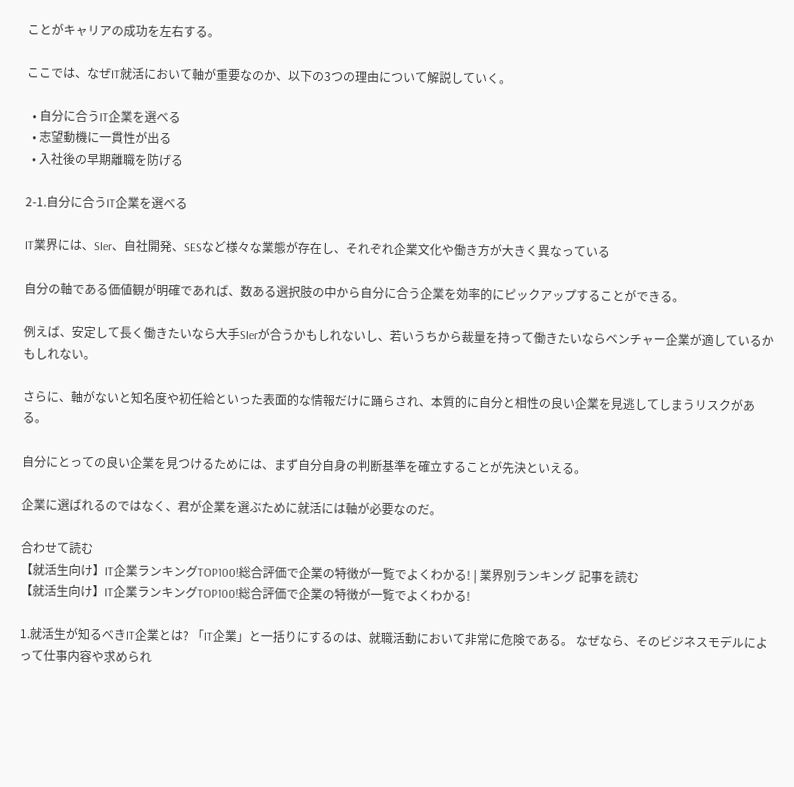ことがキャリアの成功を左右する。

ここでは、なぜIT就活において軸が重要なのか、以下の3つの理由について解説していく。

  • 自分に合うIT企業を選べる
  • 志望動機に一貫性が出る
  • 入社後の早期離職を防げる

2-1.自分に合うIT企業を選べる

IT業界には、SIer、自社開発、SESなど様々な業態が存在し、それぞれ企業文化や働き方が大きく異なっている

自分の軸である価値観が明確であれば、数ある選択肢の中から自分に合う企業を効率的にピックアップすることができる。

例えば、安定して長く働きたいなら大手SIerが合うかもしれないし、若いうちから裁量を持って働きたいならベンチャー企業が適しているかもしれない。

さらに、軸がないと知名度や初任給といった表面的な情報だけに踊らされ、本質的に自分と相性の良い企業を見逃してしまうリスクがある。

自分にとっての良い企業を見つけるためには、まず自分自身の判断基準を確立することが先決といえる。

企業に選ばれるのではなく、君が企業を選ぶために就活には軸が必要なのだ。

合わせて読む
【就活生向け】IT企業ランキングTOP100!総合評価で企業の特徴が一覧でよくわかる! | 業界別ランキング 記事を読む
【就活生向け】IT企業ランキングTOP100!総合評価で企業の特徴が一覧でよくわかる!

1.就活生が知るべきIT企業とは? 「IT企業」と一括りにするのは、就職活動において非常に危険である。 なぜなら、そのビジネスモデルによって仕事内容や求められ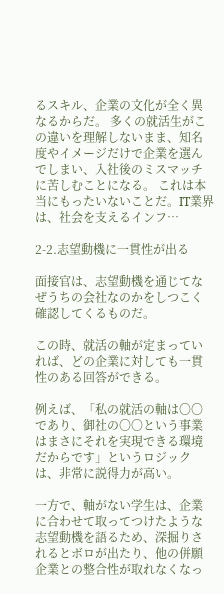るスキル、企業の文化が全く異なるからだ。 多くの就活生がこの違いを理解しないまま、知名度やイメージだけで企業を選んでしまい、入社後のミスマッチに苦しむことになる。 これは本当にもったいないことだ。IT業界は、社会を支えるインフ…

2-2.志望動機に一貫性が出る

面接官は、志望動機を通じてなぜうちの会社なのかをしつこく確認してくるものだ。

この時、就活の軸が定まっていれば、どの企業に対しても一貫性のある回答ができる。

例えば、「私の就活の軸は〇〇であり、御社の〇〇という事業はまさにそれを実現できる環境だからです」というロジックは、非常に説得力が高い。

一方で、軸がない学生は、企業に合わせて取ってつけたような志望動機を語るため、深掘りされるとボロが出たり、他の併願企業との整合性が取れなくなっ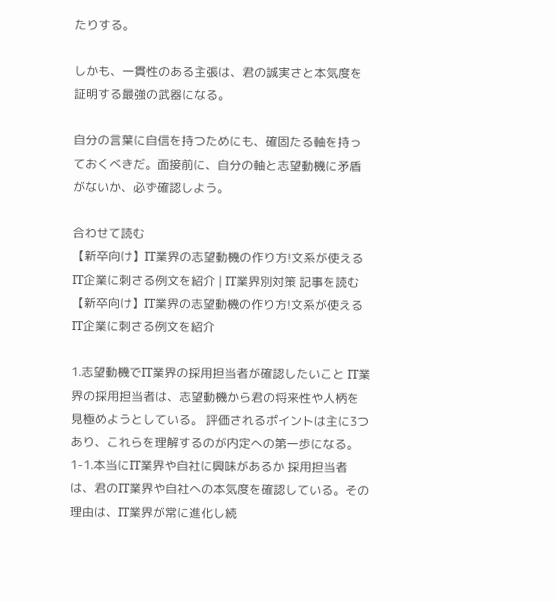たりする。

しかも、一貫性のある主張は、君の誠実さと本気度を証明する最強の武器になる。

自分の言葉に自信を持つためにも、確固たる軸を持っておくべきだ。面接前に、自分の軸と志望動機に矛盾がないか、必ず確認しよう。

合わせて読む
【新卒向け】IT業界の志望動機の作り方!文系が使えるIT企業に刺さる例文を紹介 | IT業界別対策 記事を読む
【新卒向け】IT業界の志望動機の作り方!文系が使えるIT企業に刺さる例文を紹介

1.志望動機でIT業界の採用担当者が確認したいこと IT業界の採用担当者は、志望動機から君の将来性や人柄を見極めようとしている。 評価されるポイントは主に3つあり、これらを理解するのが内定への第一歩になる。 1-1.本当にIT業界や自社に興味があるか 採用担当者は、君のIT業界や自社への本気度を確認している。その理由は、IT業界が常に進化し続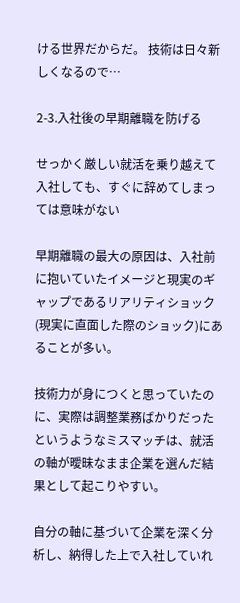ける世界だからだ。 技術は日々新しくなるので…

2-3.入社後の早期離職を防げる

せっかく厳しい就活を乗り越えて入社しても、すぐに辞めてしまっては意味がない

早期離職の最大の原因は、入社前に抱いていたイメージと現実のギャップであるリアリティショック(現実に直面した際のショック)にあることが多い。

技術力が身につくと思っていたのに、実際は調整業務ばかりだったというようなミスマッチは、就活の軸が曖昧なまま企業を選んだ結果として起こりやすい。

自分の軸に基づいて企業を深く分析し、納得した上で入社していれ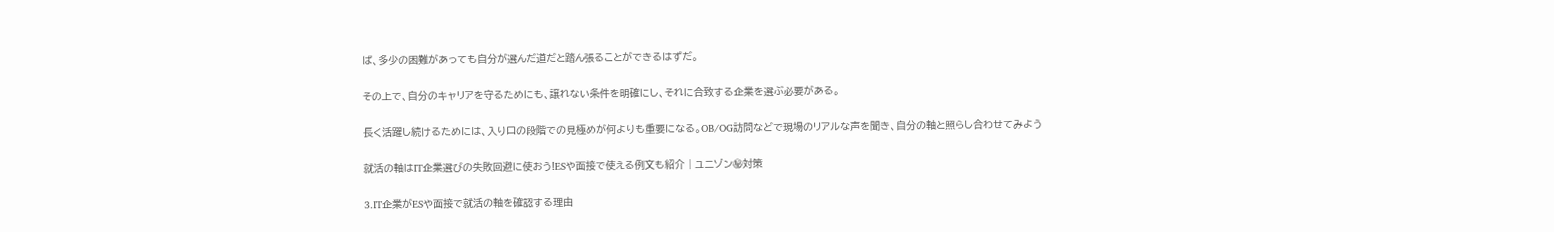ば、多少の困難があっても自分が選んだ道だと踏ん張ることができるはずだ。

その上で、自分のキャリアを守るためにも、譲れない条件を明確にし、それに合致する企業を選ぶ必要がある。

長く活躍し続けるためには、入り口の段階での見極めが何よりも重要になる。OB/OG訪問などで現場のリアルな声を聞き、自分の軸と照らし合わせてみよう

就活の軸はIT企業選びの失敗回避に使おう!ESや面接で使える例文も紹介 | ユニゾン㊙対策

3.IT企業がESや面接で就活の軸を確認する理由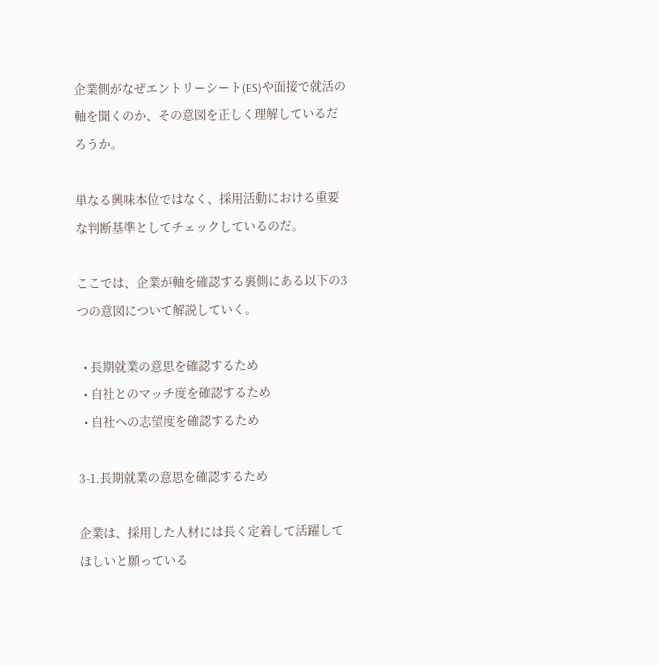企業側がなぜエントリーシート(ES)や面接で就活の軸を聞くのか、その意図を正しく理解しているだろうか。

単なる興味本位ではなく、採用活動における重要な判断基準としてチェックしているのだ。

ここでは、企業が軸を確認する裏側にある以下の3つの意図について解説していく。

  • 長期就業の意思を確認するため
  • 自社とのマッチ度を確認するため
  • 自社への志望度を確認するため

3-1.長期就業の意思を確認するため

企業は、採用した人材には長く定着して活躍してほしいと願っている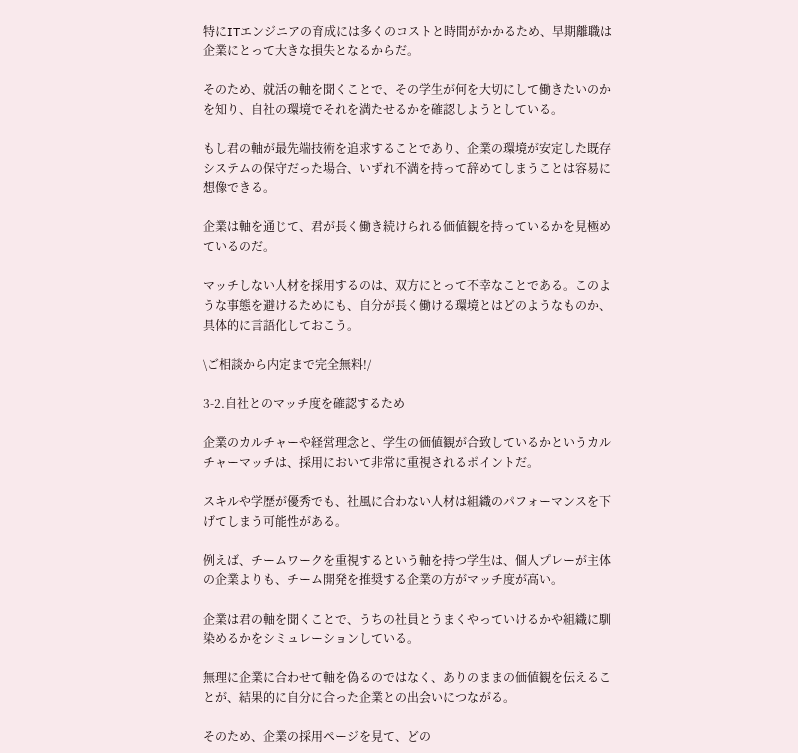特にITエンジニアの育成には多くのコストと時間がかかるため、早期離職は企業にとって大きな損失となるからだ。

そのため、就活の軸を聞くことで、その学生が何を大切にして働きたいのかを知り、自社の環境でそれを満たせるかを確認しようとしている。

もし君の軸が最先端技術を追求することであり、企業の環境が安定した既存システムの保守だった場合、いずれ不満を持って辞めてしまうことは容易に想像できる。

企業は軸を通じて、君が長く働き続けられる価値観を持っているかを見極めているのだ。

マッチしない人材を採用するのは、双方にとって不幸なことである。このような事態を避けるためにも、自分が長く働ける環境とはどのようなものか、具体的に言語化しておこう。

\ご相談から内定まで完全無料!/

3-2.自社とのマッチ度を確認するため

企業のカルチャーや経営理念と、学生の価値観が合致しているかというカルチャーマッチは、採用において非常に重視されるポイントだ。

スキルや学歴が優秀でも、社風に合わない人材は組織のパフォーマンスを下げてしまう可能性がある。

例えば、チームワークを重視するという軸を持つ学生は、個人プレーが主体の企業よりも、チーム開発を推奨する企業の方がマッチ度が高い。

企業は君の軸を聞くことで、うちの社員とうまくやっていけるかや組織に馴染めるかをシミュレーションしている。

無理に企業に合わせて軸を偽るのではなく、ありのままの価値観を伝えることが、結果的に自分に合った企業との出会いにつながる。

そのため、企業の採用ページを見て、どの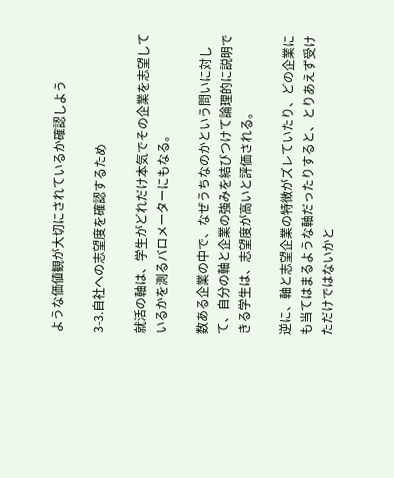ような価値観が大切にされているか確認しよう

3-3.自社への志望度を確認するため

就活の軸は、学生がどれだけ本気でその企業を志望しているかを測るバロメーターにもなる。

数ある企業の中で、なぜうちなのかという問いに対して、自分の軸と企業の強みを結びつけて論理的に説明できる学生は、志望度が高いと評価される。

逆に、軸と志望企業の特徴がズレていたり、どの企業にも当てはまるような軸だったりすると、とりあえず受けただけではないかと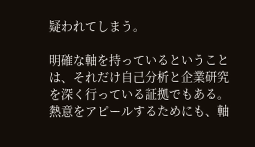疑われてしまう。

明確な軸を持っているということは、それだけ自己分析と企業研究を深く行っている証拠でもある。熱意をアピールするためにも、軸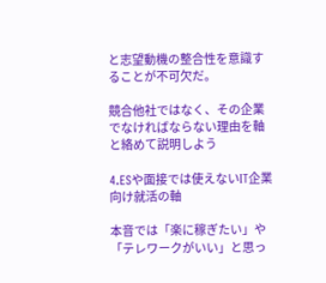と志望動機の整合性を意識することが不可欠だ。

競合他社ではなく、その企業でなければならない理由を軸と絡めて説明しよう

4.ESや面接では使えないIT企業向け就活の軸

本音では「楽に稼ぎたい」や「テレワークがいい」と思っ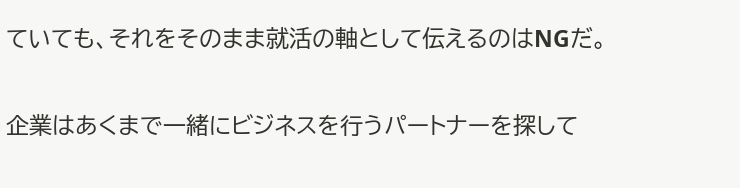ていても、それをそのまま就活の軸として伝えるのはNGだ。

企業はあくまで一緒にビジネスを行うパートナーを探して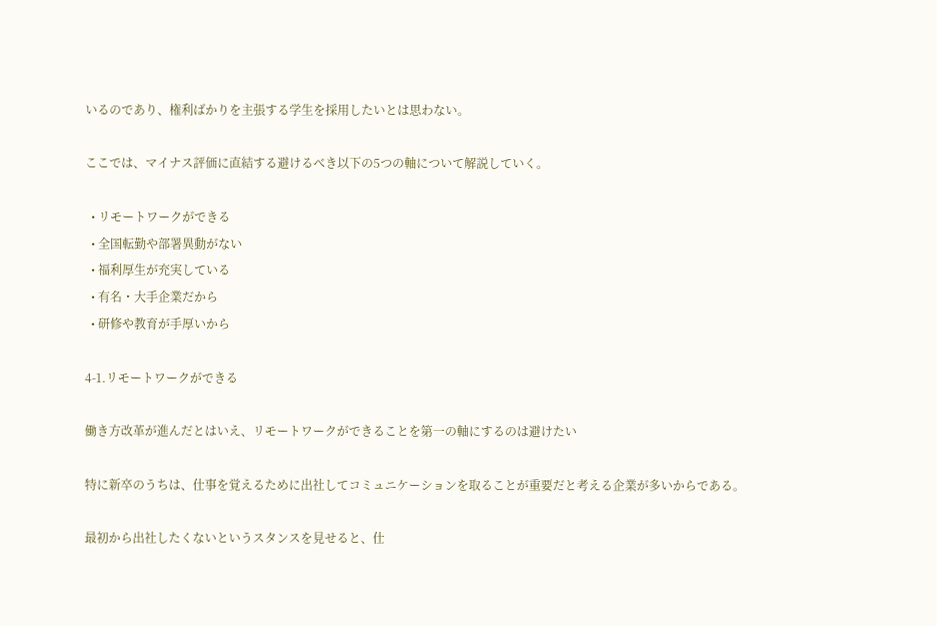いるのであり、権利ばかりを主張する学生を採用したいとは思わない。

ここでは、マイナス評価に直結する避けるべき以下の5つの軸について解説していく。

  • リモートワークができる
  • 全国転勤や部署異動がない
  • 福利厚生が充実している
  • 有名・大手企業だから
  • 研修や教育が手厚いから

4-1.リモートワークができる

働き方改革が進んだとはいえ、リモートワークができることを第一の軸にするのは避けたい

特に新卒のうちは、仕事を覚えるために出社してコミュニケーションを取ることが重要だと考える企業が多いからである。

最初から出社したくないというスタンスを見せると、仕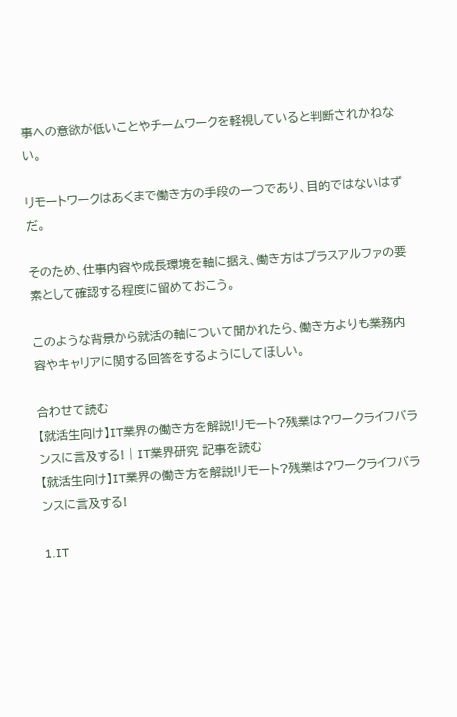事への意欲が低いことやチームワークを軽視していると判断されかねない。

リモートワークはあくまで働き方の手段の一つであり、目的ではないはずだ。

そのため、仕事内容や成長環境を軸に据え、働き方はプラスアルファの要素として確認する程度に留めておこう。

このような背景から就活の軸について聞かれたら、働き方よりも業務内容やキャリアに関する回答をするようにしてほしい。

合わせて読む
【就活生向け】IT業界の働き方を解説!リモート?残業は?ワークライフバランスに言及する! | IT業界研究 記事を読む
【就活生向け】IT業界の働き方を解説!リモート?残業は?ワークライフバランスに言及する!

1.IT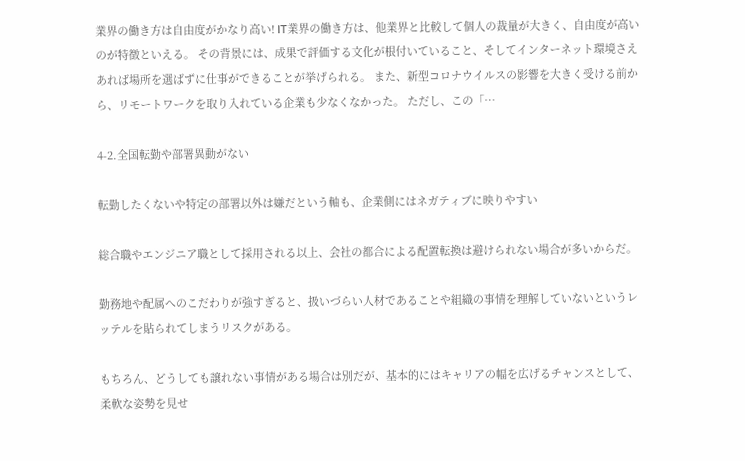業界の働き方は自由度がかなり高い! IT業界の働き方は、他業界と比較して個人の裁量が大きく、自由度が高いのが特徴といえる。 その背景には、成果で評価する文化が根付いていること、そしてインターネット環境さえあれば場所を選ばずに仕事ができることが挙げられる。 また、新型コロナウイルスの影響を大きく受ける前から、リモートワークを取り入れている企業も少なくなかった。 ただし、この「…

4-2.全国転勤や部署異動がない

転勤したくないや特定の部署以外は嫌だという軸も、企業側にはネガティブに映りやすい

総合職やエンジニア職として採用される以上、会社の都合による配置転換は避けられない場合が多いからだ。

勤務地や配属へのこだわりが強すぎると、扱いづらい人材であることや組織の事情を理解していないというレッテルを貼られてしまうリスクがある。

もちろん、どうしても譲れない事情がある場合は別だが、基本的にはキャリアの幅を広げるチャンスとして、柔軟な姿勢を見せ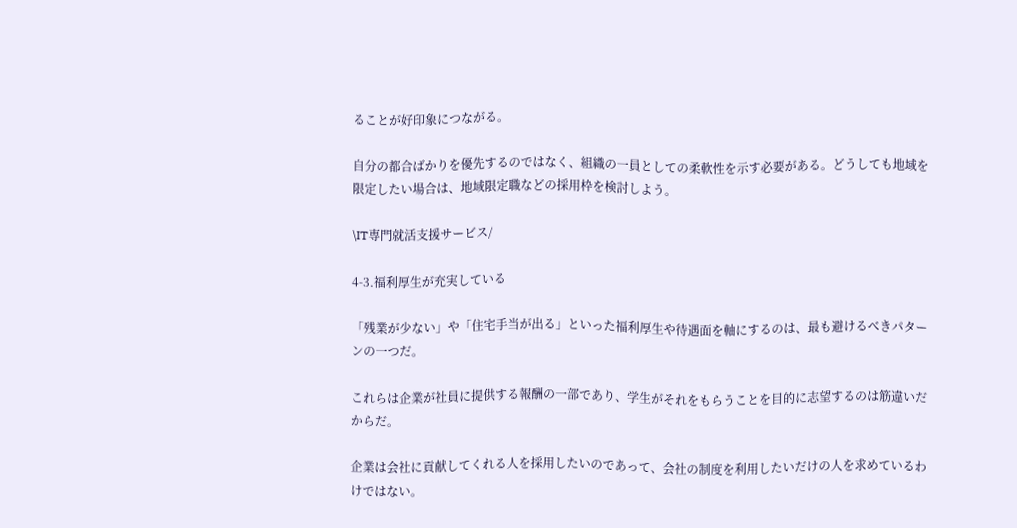ることが好印象につながる。

自分の都合ばかりを優先するのではなく、組織の一員としての柔軟性を示す必要がある。どうしても地域を限定したい場合は、地域限定職などの採用枠を検討しよう。

\IT専門就活支援サービス/

4-3.福利厚生が充実している

「残業が少ない」や「住宅手当が出る」といった福利厚生や待遇面を軸にするのは、最も避けるべきパターンの一つだ。

これらは企業が社員に提供する報酬の一部であり、学生がそれをもらうことを目的に志望するのは筋違いだからだ。

企業は会社に貢献してくれる人を採用したいのであって、会社の制度を利用したいだけの人を求めているわけではない。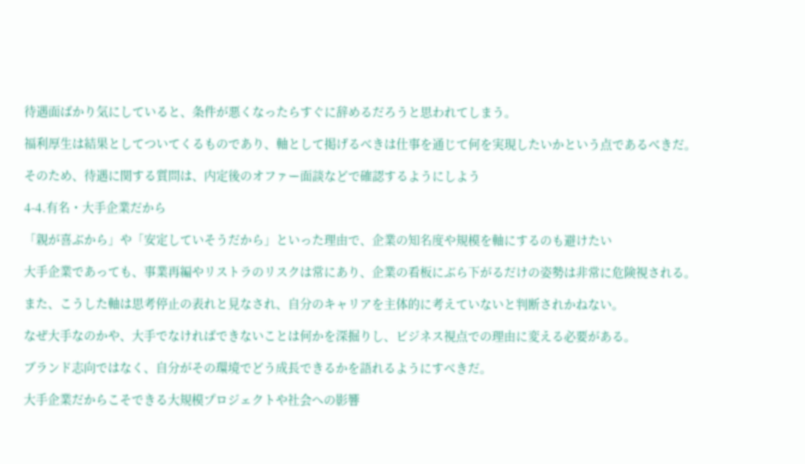待遇面ばかり気にしていると、条件が悪くなったらすぐに辞めるだろうと思われてしまう。

福利厚生は結果としてついてくるものであり、軸として掲げるべきは仕事を通じて何を実現したいかという点であるべきだ。

そのため、待遇に関する質問は、内定後のオファー面談などで確認するようにしよう

4-4.有名・大手企業だから

「親が喜ぶから」や「安定していそうだから」といった理由で、企業の知名度や規模を軸にするのも避けたい

大手企業であっても、事業再編やリストラのリスクは常にあり、企業の看板にぶら下がるだけの姿勢は非常に危険視される。

また、こうした軸は思考停止の表れと見なされ、自分のキャリアを主体的に考えていないと判断されかねない。

なぜ大手なのかや、大手でなければできないことは何かを深掘りし、ビジネス視点での理由に変える必要がある。

ブランド志向ではなく、自分がその環境でどう成長できるかを語れるようにすべきだ。

大手企業だからこそできる大規模プロジェクトや社会への影響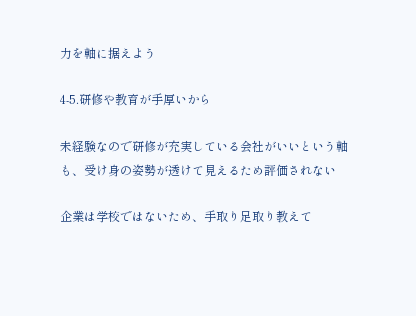力を軸に据えよう

4-5.研修や教育が手厚いから

未経験なので研修が充実している会社がいいという軸も、受け身の姿勢が透けて見えるため評価されない

企業は学校ではないため、手取り足取り教えて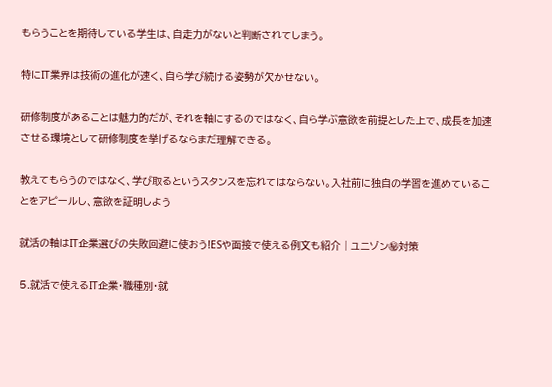もらうことを期待している学生は、自走力がないと判断されてしまう。

特にIT業界は技術の進化が速く、自ら学び続ける姿勢が欠かせない。

研修制度があることは魅力的だが、それを軸にするのではなく、自ら学ぶ意欲を前提とした上で、成長を加速させる環境として研修制度を挙げるならまだ理解できる。

教えてもらうのではなく、学び取るというスタンスを忘れてはならない。入社前に独自の学習を進めていることをアピールし、意欲を証明しよう

就活の軸はIT企業選びの失敗回避に使おう!ESや面接で使える例文も紹介 | ユニゾン㊙対策

5.就活で使えるIT企業・職種別・就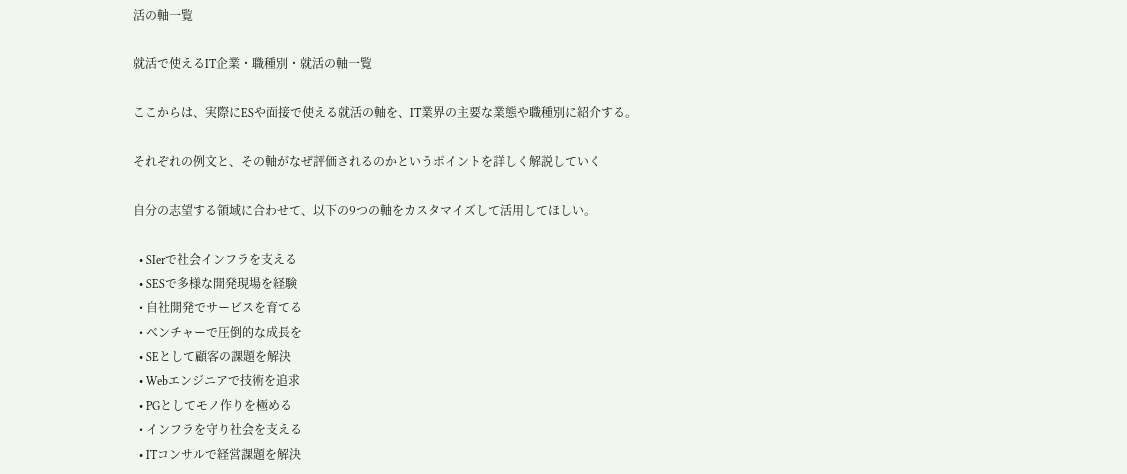活の軸一覧

就活で使えるIT企業・職種別・就活の軸一覧

ここからは、実際にESや面接で使える就活の軸を、IT業界の主要な業態や職種別に紹介する。

それぞれの例文と、その軸がなぜ評価されるのかというポイントを詳しく解説していく

自分の志望する領域に合わせて、以下の9つの軸をカスタマイズして活用してほしい。

  • SIerで社会インフラを支える
  • SESで多様な開発現場を経験
  • 自社開発でサービスを育てる
  • ベンチャーで圧倒的な成長を
  • SEとして顧客の課題を解決
  • Webエンジニアで技術を追求
  • PGとしてモノ作りを極める
  • インフラを守り社会を支える
  • ITコンサルで経営課題を解決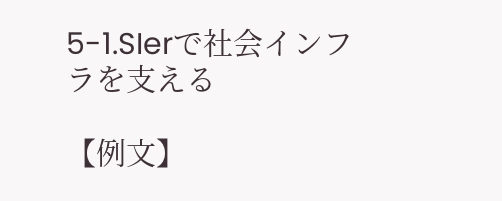5-1.SIerで社会インフラを支える

【例文】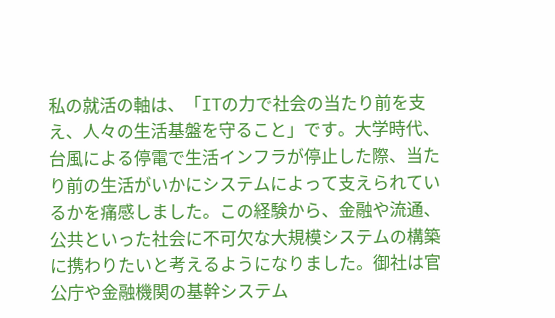私の就活の軸は、「ITの力で社会の当たり前を支え、人々の生活基盤を守ること」です。大学時代、台風による停電で生活インフラが停止した際、当たり前の生活がいかにシステムによって支えられているかを痛感しました。この経験から、金融や流通、公共といった社会に不可欠な大規模システムの構築に携わりたいと考えるようになりました。御社は官公庁や金融機関の基幹システム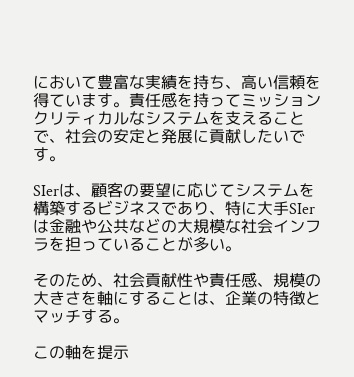において豊富な実績を持ち、高い信頼を得ています。責任感を持ってミッションクリティカルなシステムを支えることで、社会の安定と発展に貢献したいです。

SIerは、顧客の要望に応じてシステムを構築するビジネスであり、特に大手SIerは金融や公共などの大規模な社会インフラを担っていることが多い。

そのため、社会貢献性や責任感、規模の大きさを軸にすることは、企業の特徴とマッチする。

この軸を提示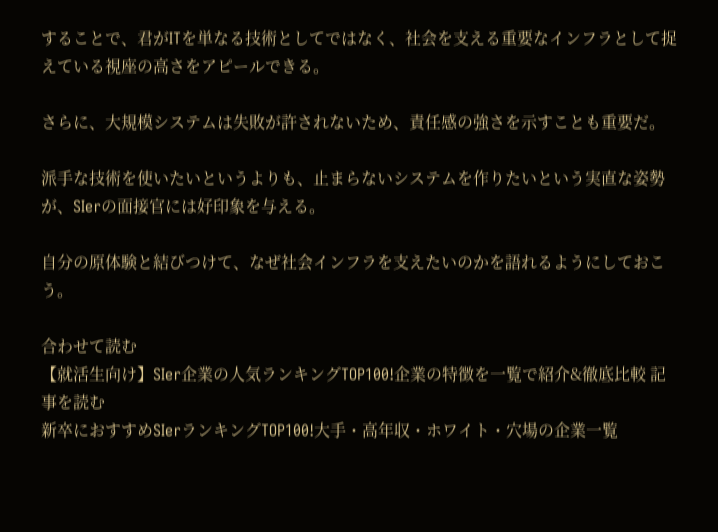することで、君がITを単なる技術としてではなく、社会を支える重要なインフラとして捉えている視座の高さをアピールできる。

さらに、大規模システムは失敗が許されないため、責任感の強さを示すことも重要だ。

派手な技術を使いたいというよりも、止まらないシステムを作りたいという実直な姿勢が、SIerの面接官には好印象を与える。

自分の原体験と結びつけて、なぜ社会インフラを支えたいのかを語れるようにしておこう。

合わせて読む
【就活生向け】SIer企業の人気ランキングTOP100!企業の特徴を一覧で紹介&徹底比較 記事を読む
新卒におすすめSIerランキングTOP100!大手・高年収・ホワイト・穴場の企業一覧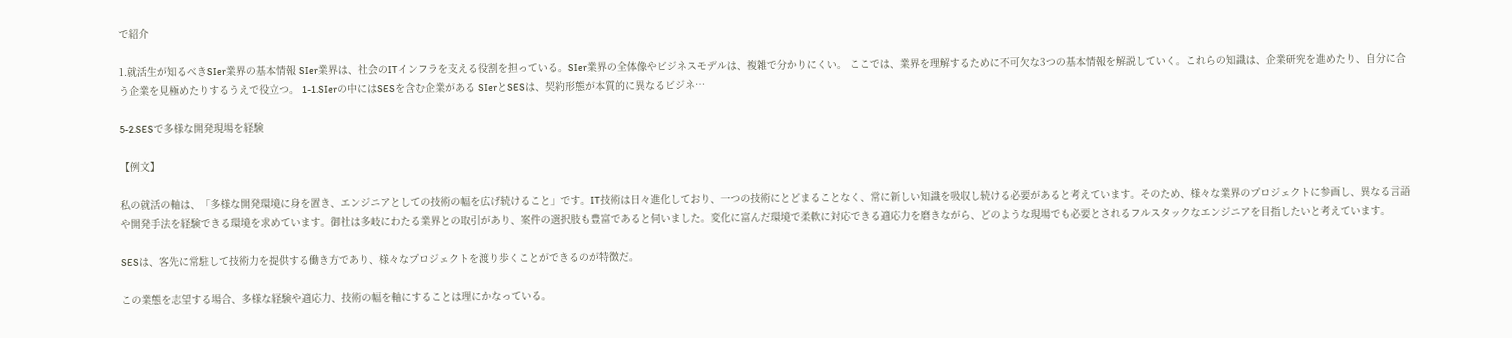で紹介

1.就活生が知るべきSIer業界の基本情報 SIer業界は、社会のITインフラを支える役割を担っている。SIer業界の全体像やビジネスモデルは、複雑で分かりにくい。 ここでは、業界を理解するために不可欠な3つの基本情報を解説していく。これらの知識は、企業研究を進めたり、自分に合う企業を見極めたりするうえで役立つ。 1-1.SIerの中にはSESを含む企業がある SIerとSESは、契約形態が本質的に異なるビジネ…

5-2.SESで多様な開発現場を経験

【例文】

私の就活の軸は、「多様な開発環境に身を置き、エンジニアとしての技術の幅を広げ続けること」です。IT技術は日々進化しており、一つの技術にとどまることなく、常に新しい知識を吸収し続ける必要があると考えています。そのため、様々な業界のプロジェクトに参画し、異なる言語や開発手法を経験できる環境を求めています。御社は多岐にわたる業界との取引があり、案件の選択肢も豊富であると伺いました。変化に富んだ環境で柔軟に対応できる適応力を磨きながら、どのような現場でも必要とされるフルスタックなエンジニアを目指したいと考えています。

SESは、客先に常駐して技術力を提供する働き方であり、様々なプロジェクトを渡り歩くことができるのが特徴だ。

この業態を志望する場合、多様な経験や適応力、技術の幅を軸にすることは理にかなっている。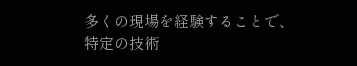多くの現場を経験することで、特定の技術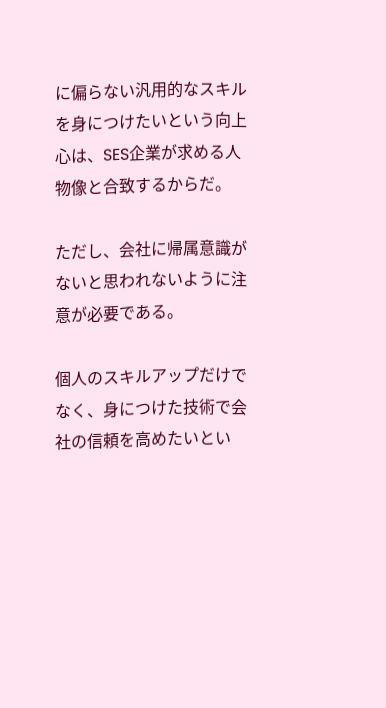に偏らない汎用的なスキルを身につけたいという向上心は、SES企業が求める人物像と合致するからだ。

ただし、会社に帰属意識がないと思われないように注意が必要である。

個人のスキルアップだけでなく、身につけた技術で会社の信頼を高めたいとい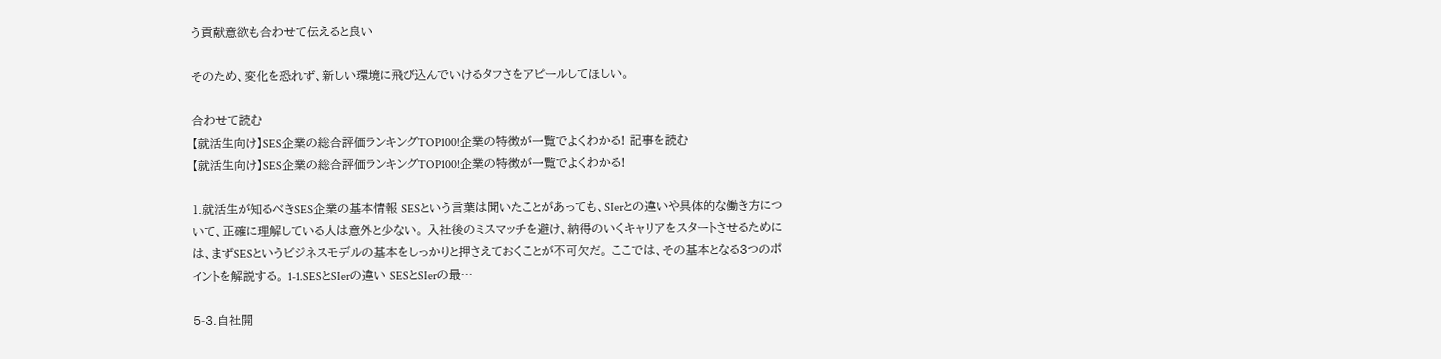う貢献意欲も合わせて伝えると良い

そのため、変化を恐れず、新しい環境に飛び込んでいけるタフさをアピールしてほしい。

合わせて読む
【就活生向け】SES企業の総合評価ランキングTOP100!企業の特徴が一覧でよくわかる! 記事を読む
【就活生向け】SES企業の総合評価ランキングTOP100!企業の特徴が一覧でよくわかる!

1.就活生が知るべきSES企業の基本情報 SESという言葉は聞いたことがあっても、SIerとの違いや具体的な働き方について、正確に理解している人は意外と少ない。 入社後のミスマッチを避け、納得のいくキャリアをスタートさせるためには、まずSESというビジネスモデルの基本をしっかりと押さえておくことが不可欠だ。 ここでは、その基本となる3つのポイントを解説する。 1-1.SESとSIerの違い SESとSIerの最…

5-3.自社開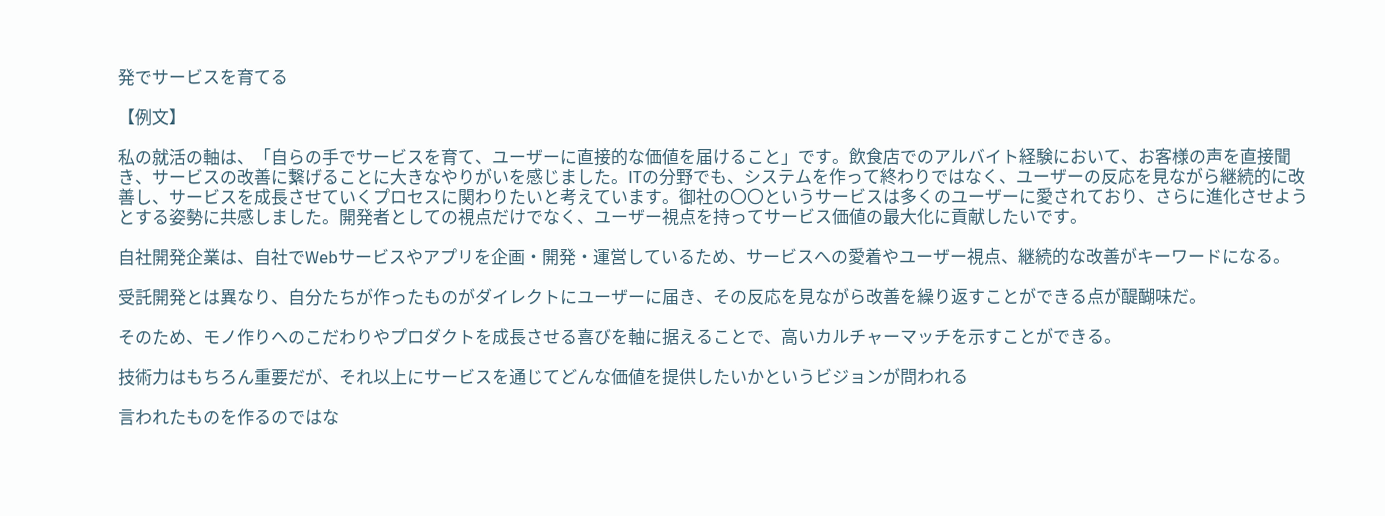発でサービスを育てる

【例文】

私の就活の軸は、「自らの手でサービスを育て、ユーザーに直接的な価値を届けること」です。飲食店でのアルバイト経験において、お客様の声を直接聞き、サービスの改善に繋げることに大きなやりがいを感じました。ITの分野でも、システムを作って終わりではなく、ユーザーの反応を見ながら継続的に改善し、サービスを成長させていくプロセスに関わりたいと考えています。御社の〇〇というサービスは多くのユーザーに愛されており、さらに進化させようとする姿勢に共感しました。開発者としての視点だけでなく、ユーザー視点を持ってサービス価値の最大化に貢献したいです。

自社開発企業は、自社でWebサービスやアプリを企画・開発・運営しているため、サービスへの愛着やユーザー視点、継続的な改善がキーワードになる。

受託開発とは異なり、自分たちが作ったものがダイレクトにユーザーに届き、その反応を見ながら改善を繰り返すことができる点が醍醐味だ。

そのため、モノ作りへのこだわりやプロダクトを成長させる喜びを軸に据えることで、高いカルチャーマッチを示すことができる。

技術力はもちろん重要だが、それ以上にサービスを通じてどんな価値を提供したいかというビジョンが問われる

言われたものを作るのではな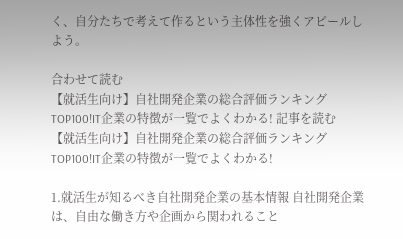く、自分たちで考えて作るという主体性を強くアピールしよう。

合わせて読む
【就活生向け】自社開発企業の総合評価ランキングTOP100!IT企業の特徴が一覧でよくわかる! 記事を読む
【就活生向け】自社開発企業の総合評価ランキングTOP100!IT企業の特徴が一覧でよくわかる!

1.就活生が知るべき自社開発企業の基本情報 自社開発企業は、自由な働き方や企画から関われること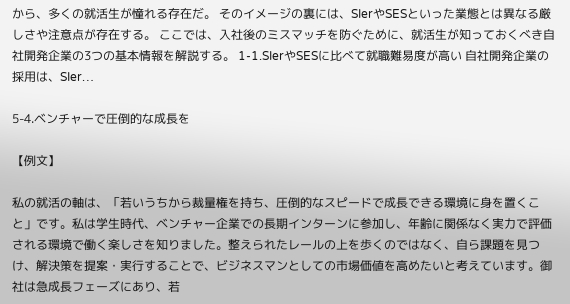から、多くの就活生が憧れる存在だ。 そのイメージの裏には、SIerやSESといった業態とは異なる厳しさや注意点が存在する。 ここでは、入社後のミスマッチを防ぐために、就活生が知っておくべき自社開発企業の3つの基本情報を解説する。 1-1.SIerやSESに比べて就職難易度が高い 自社開発企業の採用は、SIer…

5-4.ベンチャーで圧倒的な成長を

【例文】

私の就活の軸は、「若いうちから裁量権を持ち、圧倒的なスピードで成長できる環境に身を置くこと」です。私は学生時代、ベンチャー企業での長期インターンに参加し、年齢に関係なく実力で評価される環境で働く楽しさを知りました。整えられたレールの上を歩くのではなく、自ら課題を見つけ、解決策を提案・実行することで、ビジネスマンとしての市場価値を高めたいと考えています。御社は急成長フェーズにあり、若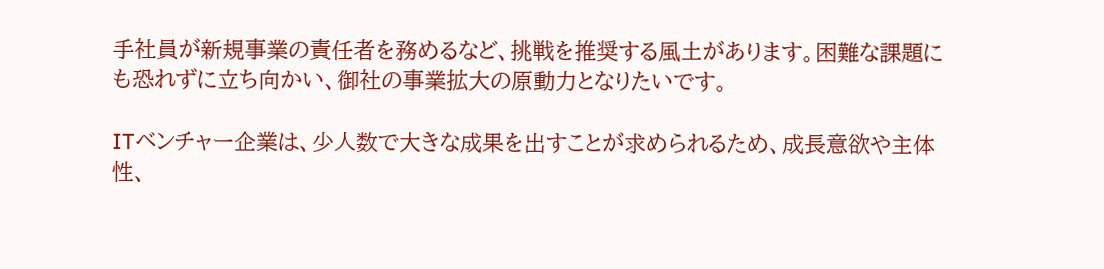手社員が新規事業の責任者を務めるなど、挑戦を推奨する風土があります。困難な課題にも恐れずに立ち向かい、御社の事業拡大の原動力となりたいです。

ITベンチャー企業は、少人数で大きな成果を出すことが求められるため、成長意欲や主体性、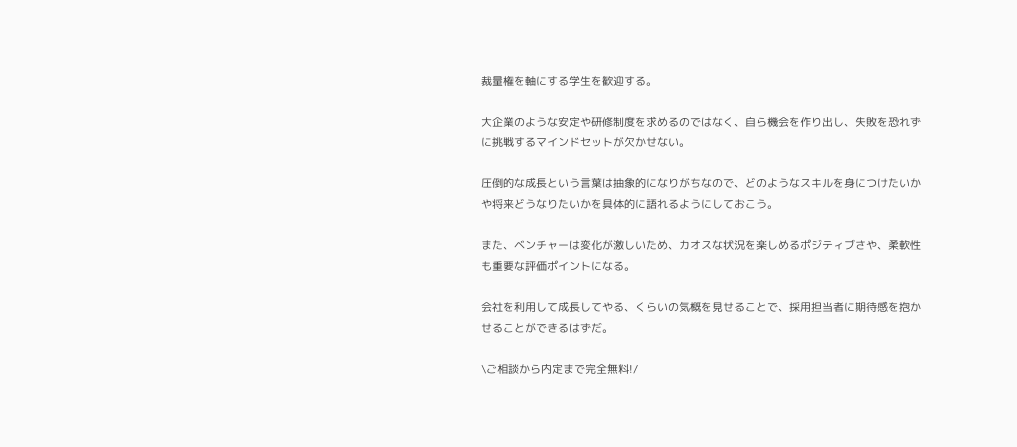裁量権を軸にする学生を歓迎する。

大企業のような安定や研修制度を求めるのではなく、自ら機会を作り出し、失敗を恐れずに挑戦するマインドセットが欠かせない。

圧倒的な成長という言葉は抽象的になりがちなので、どのようなスキルを身につけたいかや将来どうなりたいかを具体的に語れるようにしておこう。

また、ベンチャーは変化が激しいため、カオスな状況を楽しめるポジティブさや、柔軟性も重要な評価ポイントになる。

会社を利用して成長してやる、くらいの気概を見せることで、採用担当者に期待感を抱かせることができるはずだ。

\ご相談から内定まで完全無料!/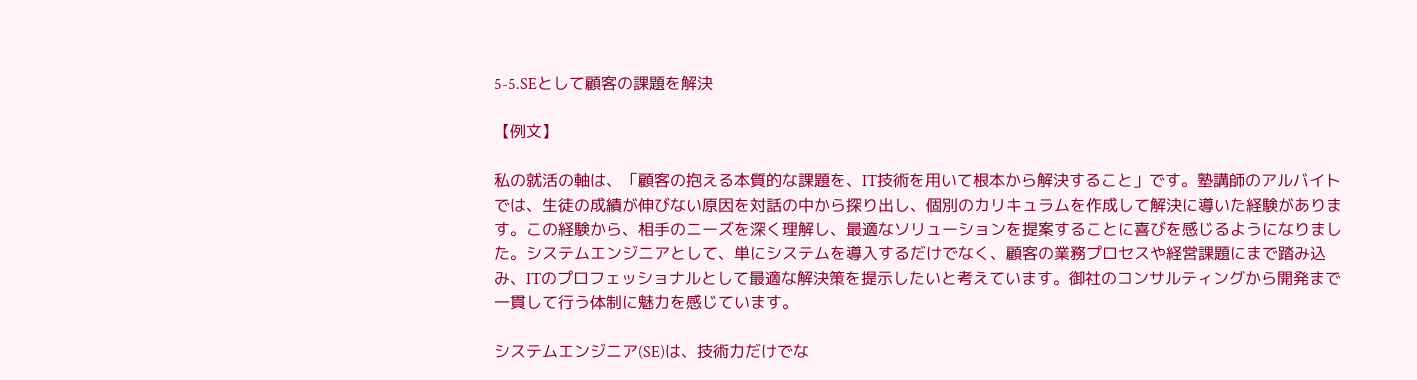5-5.SEとして顧客の課題を解決

【例文】

私の就活の軸は、「顧客の抱える本質的な課題を、IT技術を用いて根本から解決すること」です。塾講師のアルバイトでは、生徒の成績が伸びない原因を対話の中から探り出し、個別のカリキュラムを作成して解決に導いた経験があります。この経験から、相手のニーズを深く理解し、最適なソリューションを提案することに喜びを感じるようになりました。システムエンジニアとして、単にシステムを導入するだけでなく、顧客の業務プロセスや経営課題にまで踏み込み、ITのプロフェッショナルとして最適な解決策を提示したいと考えています。御社のコンサルティングから開発まで一貫して行う体制に魅力を感じています。

システムエンジニア(SE)は、技術力だけでな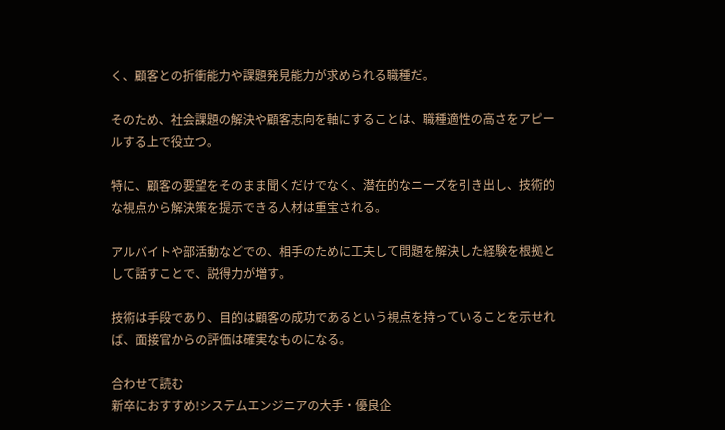く、顧客との折衝能力や課題発見能力が求められる職種だ。

そのため、社会課題の解決や顧客志向を軸にすることは、職種適性の高さをアピールする上で役立つ。

特に、顧客の要望をそのまま聞くだけでなく、潜在的なニーズを引き出し、技術的な視点から解決策を提示できる人材は重宝される。

アルバイトや部活動などでの、相手のために工夫して問題を解決した経験を根拠として話すことで、説得力が増す。

技術は手段であり、目的は顧客の成功であるという視点を持っていることを示せれば、面接官からの評価は確実なものになる。

合わせて読む
新卒におすすめ!システムエンジニアの大手・優良企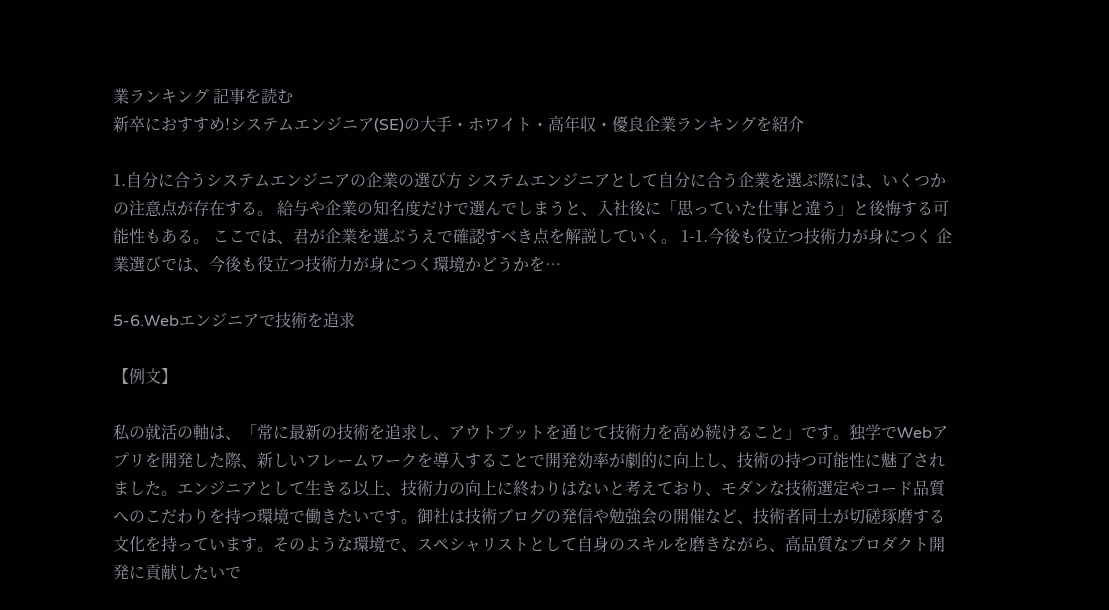業ランキング 記事を読む
新卒におすすめ!システムエンジニア(SE)の大手・ホワイト・高年収・優良企業ランキングを紹介

1.自分に合うシステムエンジニアの企業の選び方 システムエンジニアとして自分に合う企業を選ぶ際には、いくつかの注意点が存在する。 給与や企業の知名度だけで選んでしまうと、入社後に「思っていた仕事と違う」と後悔する可能性もある。 ここでは、君が企業を選ぶうえで確認すべき点を解説していく。 1-1.今後も役立つ技術力が身につく 企業選びでは、今後も役立つ技術力が身につく環境かどうかを…

5-6.Webエンジニアで技術を追求

【例文】

私の就活の軸は、「常に最新の技術を追求し、アウトプットを通じて技術力を高め続けること」です。独学でWebアプリを開発した際、新しいフレームワークを導入することで開発効率が劇的に向上し、技術の持つ可能性に魅了されました。エンジニアとして生きる以上、技術力の向上に終わりはないと考えており、モダンな技術選定やコード品質へのこだわりを持つ環境で働きたいです。御社は技術ブログの発信や勉強会の開催など、技術者同士が切磋琢磨する文化を持っています。そのような環境で、スペシャリストとして自身のスキルを磨きながら、高品質なプロダクト開発に貢献したいで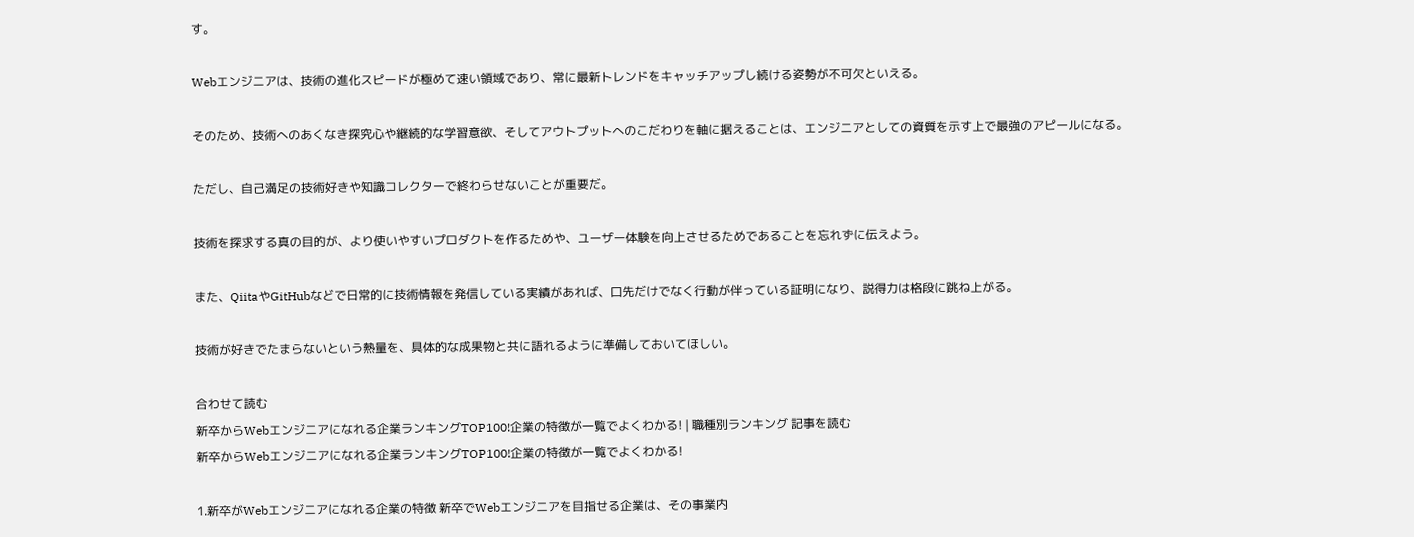す。

Webエンジニアは、技術の進化スピードが極めて速い領域であり、常に最新トレンドをキャッチアップし続ける姿勢が不可欠といえる。

そのため、技術へのあくなき探究心や継続的な学習意欲、そしてアウトプットへのこだわりを軸に据えることは、エンジニアとしての資質を示す上で最強のアピールになる。

ただし、自己満足の技術好きや知識コレクターで終わらせないことが重要だ。

技術を探求する真の目的が、より使いやすいプロダクトを作るためや、ユーザー体験を向上させるためであることを忘れずに伝えよう。

また、QiitaやGitHubなどで日常的に技術情報を発信している実績があれば、口先だけでなく行動が伴っている証明になり、説得力は格段に跳ね上がる。

技術が好きでたまらないという熱量を、具体的な成果物と共に語れるように準備しておいてほしい。

合わせて読む
新卒からWebエンジニアになれる企業ランキングTOP100!企業の特徴が一覧でよくわかる! | 職種別ランキング 記事を読む
新卒からWebエンジニアになれる企業ランキングTOP100!企業の特徴が一覧でよくわかる!

1.新卒がWebエンジニアになれる企業の特徴 新卒でWebエンジニアを目指せる企業は、その事業内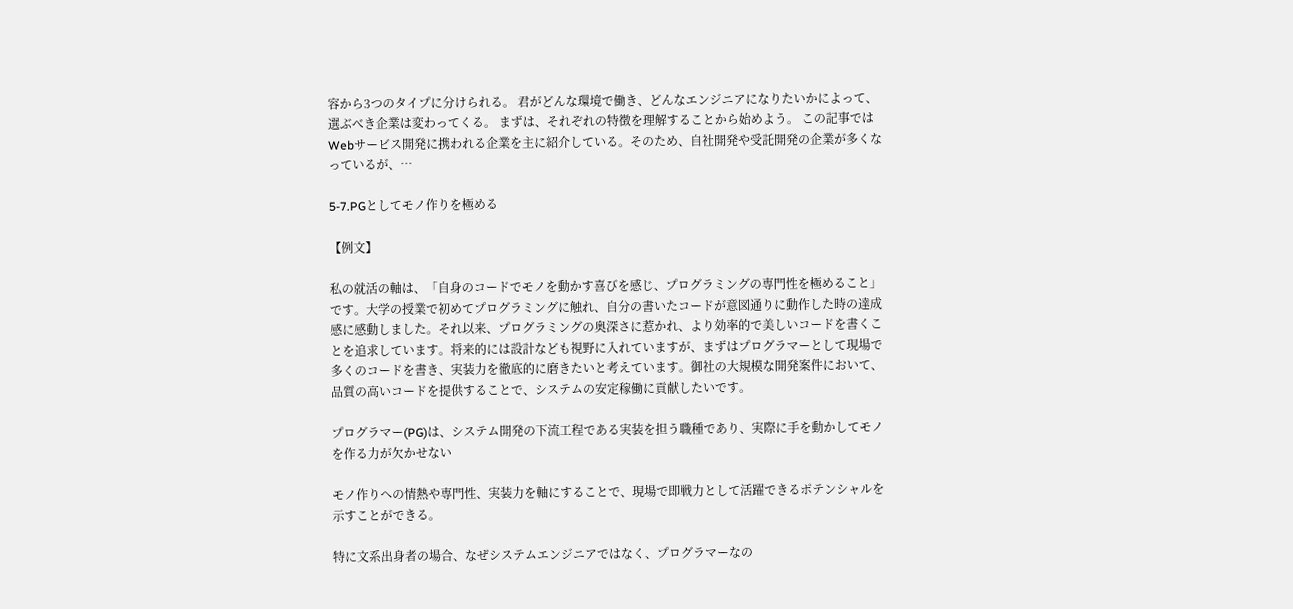容から3つのタイプに分けられる。 君がどんな環境で働き、どんなエンジニアになりたいかによって、選ぶべき企業は変わってくる。 まずは、それぞれの特徴を理解することから始めよう。 この記事ではWebサービス開発に携われる企業を主に紹介している。そのため、自社開発や受託開発の企業が多くなっているが、…

5-7.PGとしてモノ作りを極める

【例文】

私の就活の軸は、「自身のコードでモノを動かす喜びを感じ、プログラミングの専門性を極めること」です。大学の授業で初めてプログラミングに触れ、自分の書いたコードが意図通りに動作した時の達成感に感動しました。それ以来、プログラミングの奥深さに惹かれ、より効率的で美しいコードを書くことを追求しています。将来的には設計なども視野に入れていますが、まずはプログラマーとして現場で多くのコードを書き、実装力を徹底的に磨きたいと考えています。御社の大規模な開発案件において、品質の高いコードを提供することで、システムの安定稼働に貢献したいです。

プログラマー(PG)は、システム開発の下流工程である実装を担う職種であり、実際に手を動かしてモノを作る力が欠かせない

モノ作りへの情熱や専門性、実装力を軸にすることで、現場で即戦力として活躍できるポテンシャルを示すことができる。

特に文系出身者の場合、なぜシステムエンジニアではなく、プログラマーなの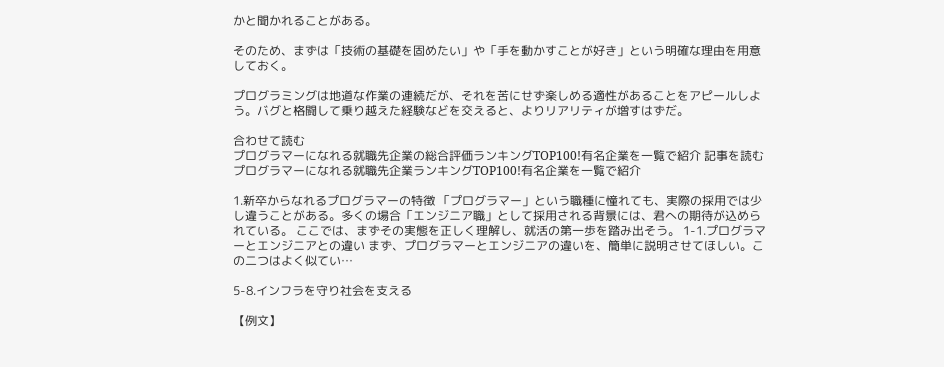かと聞かれることがある。

そのため、まずは「技術の基礎を固めたい」や「手を動かすことが好き」という明確な理由を用意しておく。

プログラミングは地道な作業の連続だが、それを苦にせず楽しめる適性があることをアピールしよう。バグと格闘して乗り越えた経験などを交えると、よりリアリティが増すはずだ。

合わせて読む
プログラマーになれる就職先企業の総合評価ランキングTOP100!有名企業を一覧で紹介 記事を読む
プログラマーになれる就職先企業ランキングTOP100!有名企業を一覧で紹介

1.新卒からなれるプログラマーの特徴 「プログラマー」という職種に憧れても、実際の採用では少し違うことがある。多くの場合「エンジニア職」として採用される背景には、君への期待が込められている。 ここでは、まずその実態を正しく理解し、就活の第一歩を踏み出そう。 1-1.プログラマーとエンジニアとの違い まず、プログラマーとエンジニアの違いを、簡単に説明させてほしい。この二つはよく似てい…

5-8.インフラを守り社会を支える

【例文】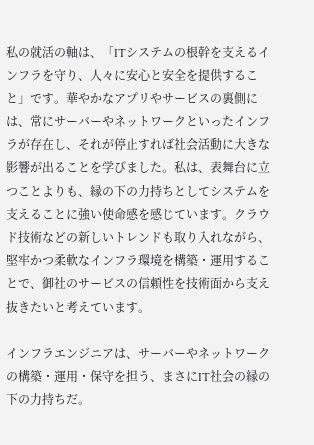私の就活の軸は、「ITシステムの根幹を支えるインフラを守り、人々に安心と安全を提供すること」です。華やかなアプリやサービスの裏側には、常にサーバーやネットワークといったインフラが存在し、それが停止すれば社会活動に大きな影響が出ることを学びました。私は、表舞台に立つことよりも、縁の下の力持ちとしてシステムを支えることに強い使命感を感じています。クラウド技術などの新しいトレンドも取り入れながら、堅牢かつ柔軟なインフラ環境を構築・運用することで、御社のサービスの信頼性を技術面から支え抜きたいと考えています。

インフラエンジニアは、サーバーやネットワークの構築・運用・保守を担う、まさにIT社会の縁の下の力持ちだ。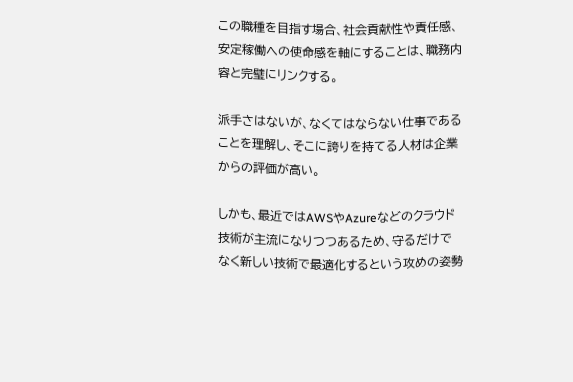この職種を目指す場合、社会貢献性や責任感、安定稼働への使命感を軸にすることは、職務内容と完璧にリンクする。

派手さはないが、なくてはならない仕事であることを理解し、そこに誇りを持てる人材は企業からの評価が高い。

しかも、最近ではAWSやAzureなどのクラウド技術が主流になりつつあるため、守るだけでなく新しい技術で最適化するという攻めの姿勢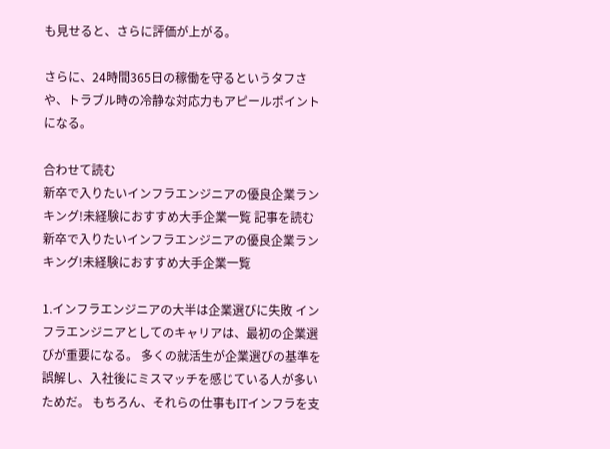も見せると、さらに評価が上がる。

さらに、24時間365日の稼働を守るというタフさや、トラブル時の冷静な対応力もアピールポイントになる。

合わせて読む
新卒で入りたいインフラエンジニアの優良企業ランキング!未経験におすすめ大手企業一覧 記事を読む
新卒で入りたいインフラエンジニアの優良企業ランキング!未経験におすすめ大手企業一覧

1.インフラエンジニアの大半は企業選びに失敗 インフラエンジニアとしてのキャリアは、最初の企業選びが重要になる。 多くの就活生が企業選びの基準を誤解し、入社後にミスマッチを感じている人が多いためだ。 もちろん、それらの仕事もITインフラを支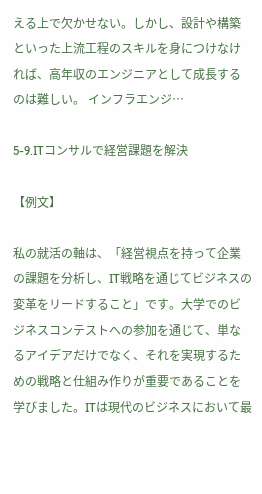える上で欠かせない。しかし、設計や構築といった上流工程のスキルを身につけなければ、高年収のエンジニアとして成長するのは難しい。 インフラエンジ…

5-9.ITコンサルで経営課題を解決

【例文】

私の就活の軸は、「経営視点を持って企業の課題を分析し、IT戦略を通じてビジネスの変革をリードすること」です。大学でのビジネスコンテストへの参加を通じて、単なるアイデアだけでなく、それを実現するための戦略と仕組み作りが重要であることを学びました。ITは現代のビジネスにおいて最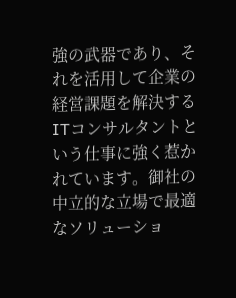強の武器であり、それを活用して企業の経営課題を解決するITコンサルタントという仕事に強く惹かれています。御社の中立的な立場で最適なソリューショ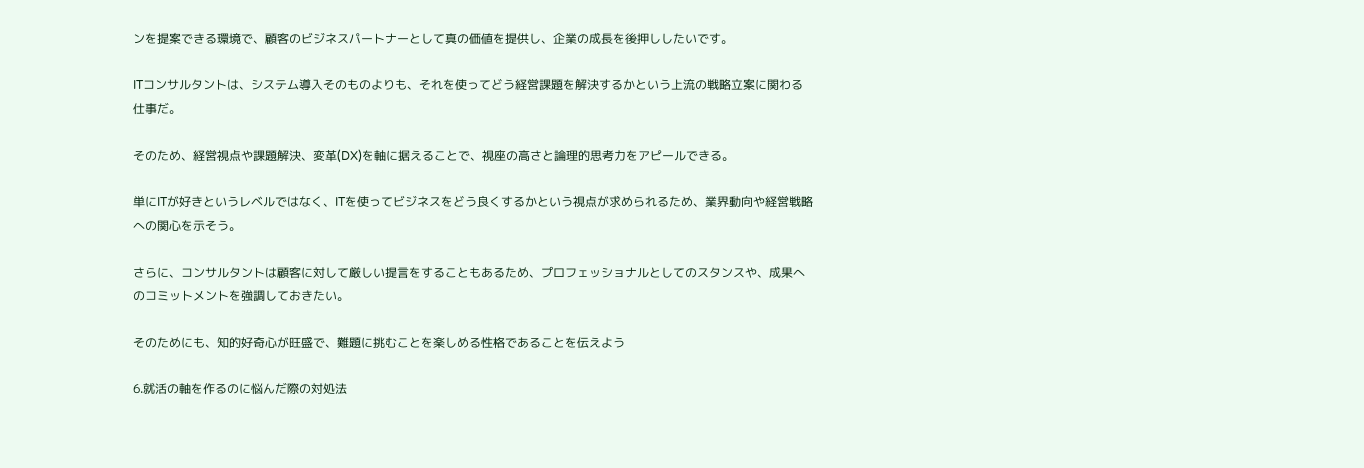ンを提案できる環境で、顧客のビジネスパートナーとして真の価値を提供し、企業の成長を後押ししたいです。

ITコンサルタントは、システム導入そのものよりも、それを使ってどう経営課題を解決するかという上流の戦略立案に関わる仕事だ。

そのため、経営視点や課題解決、変革(DX)を軸に据えることで、視座の高さと論理的思考力をアピールできる。

単にITが好きというレベルではなく、ITを使ってビジネスをどう良くするかという視点が求められるため、業界動向や経営戦略への関心を示そう。

さらに、コンサルタントは顧客に対して厳しい提言をすることもあるため、プロフェッショナルとしてのスタンスや、成果へのコミットメントを強調しておきたい。

そのためにも、知的好奇心が旺盛で、難題に挑むことを楽しめる性格であることを伝えよう

6.就活の軸を作るのに悩んだ際の対処法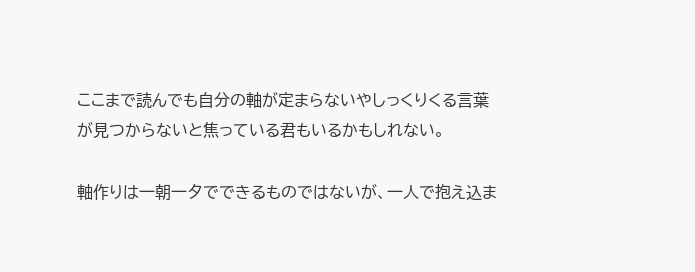ここまで読んでも自分の軸が定まらないやしっくりくる言葉が見つからないと焦っている君もいるかもしれない。

軸作りは一朝一夕でできるものではないが、一人で抱え込ま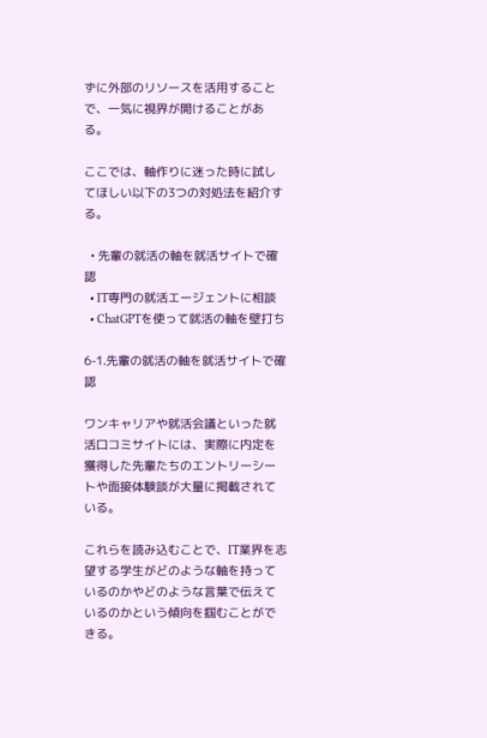ずに外部のリソースを活用することで、一気に視界が開けることがある。

ここでは、軸作りに迷った時に試してほしい以下の3つの対処法を紹介する。

  • 先輩の就活の軸を就活サイトで確認
  • IT専門の就活エージェントに相談
  • ChatGPTを使って就活の軸を壁打ち

6-1.先輩の就活の軸を就活サイトで確認

ワンキャリアや就活会議といった就活口コミサイトには、実際に内定を獲得した先輩たちのエントリーシートや面接体験談が大量に掲載されている。

これらを読み込むことで、IT業界を志望する学生がどのような軸を持っているのかやどのような言葉で伝えているのかという傾向を掴むことができる。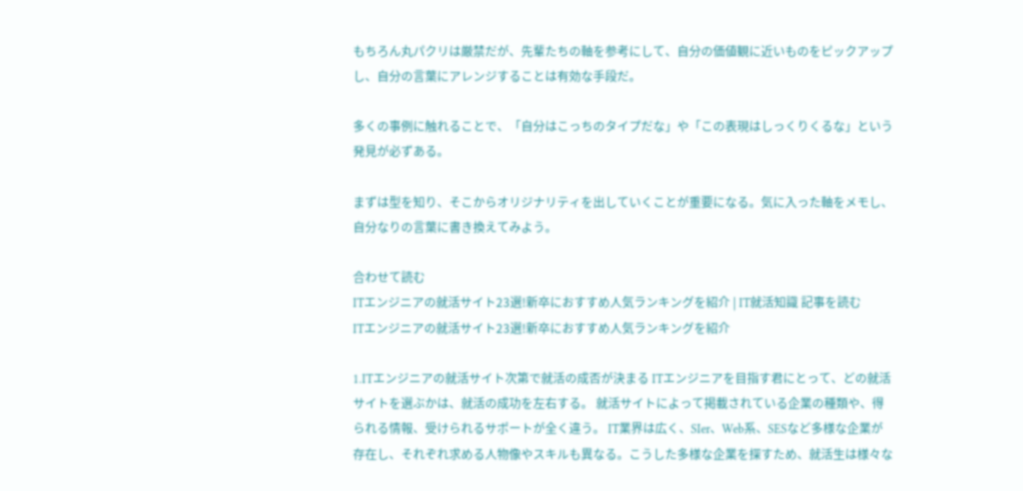もちろん丸パクリは厳禁だが、先輩たちの軸を参考にして、自分の価値観に近いものをピックアップし、自分の言葉にアレンジすることは有効な手段だ。

多くの事例に触れることで、「自分はこっちのタイプだな」や「この表現はしっくりくるな」という発見が必ずある。

まずは型を知り、そこからオリジナリティを出していくことが重要になる。気に入った軸をメモし、自分なりの言葉に書き換えてみよう。

合わせて読む
ITエンジニアの就活サイト23選!新卒におすすめ人気ランキングを紹介 | IT就活知識 記事を読む
ITエンジニアの就活サイト23選!新卒におすすめ人気ランキングを紹介

1.ITエンジニアの就活サイト次第で就活の成否が決まる ITエンジニアを目指す君にとって、どの就活サイトを選ぶかは、就活の成功を左右する。 就活サイトによって掲載されている企業の種類や、得られる情報、受けられるサポートが全く違う。 IT業界は広く、SIer、Web系、SESなど多様な企業が存在し、それぞれ求める人物像やスキルも異なる。こうした多様な企業を探すため、就活生は様々な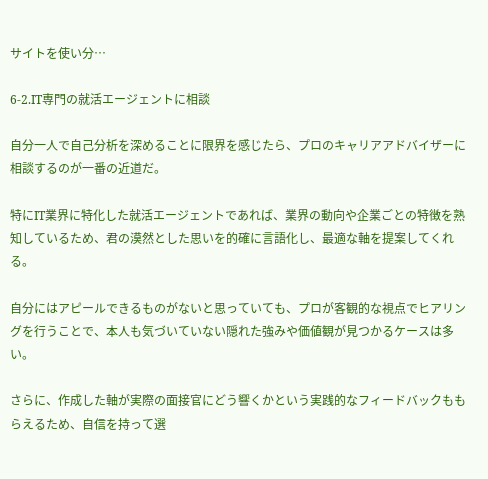サイトを使い分…

6-2.IT専門の就活エージェントに相談

自分一人で自己分析を深めることに限界を感じたら、プロのキャリアアドバイザーに相談するのが一番の近道だ。

特にIT業界に特化した就活エージェントであれば、業界の動向や企業ごとの特徴を熟知しているため、君の漠然とした思いを的確に言語化し、最適な軸を提案してくれる。

自分にはアピールできるものがないと思っていても、プロが客観的な視点でヒアリングを行うことで、本人も気づいていない隠れた強みや価値観が見つかるケースは多い。

さらに、作成した軸が実際の面接官にどう響くかという実践的なフィードバックももらえるため、自信を持って選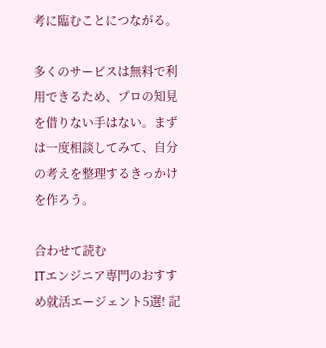考に臨むことにつながる。

多くのサービスは無料で利用できるため、プロの知見を借りない手はない。まずは一度相談してみて、自分の考えを整理するきっかけを作ろう。

合わせて読む
ITエンジニア専門のおすすめ就活エージェント5選! 記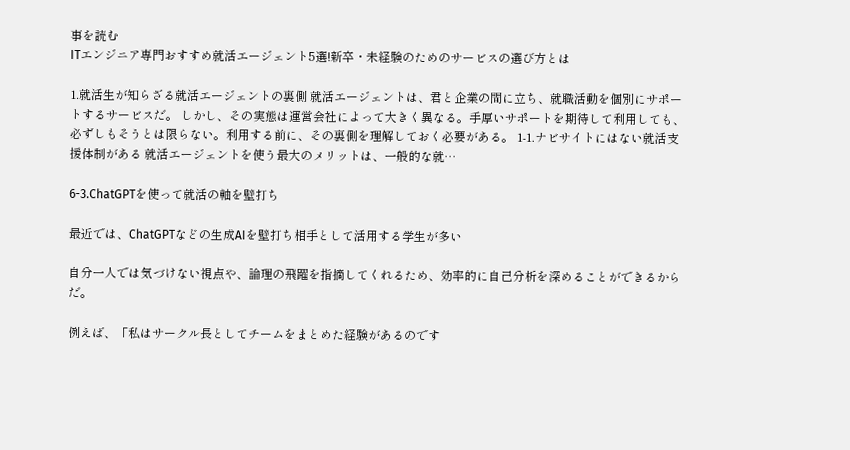事を読む
ITエンジニア専門おすすめ就活エージェント5選!新卒・未経験のためのサービスの選び方とは

1.就活生が知らざる就活エージェントの裏側 就活エージェントは、君と企業の間に立ち、就職活動を個別にサポートするサービスだ。 しかし、その実態は運営会社によって大きく異なる。手厚いサポートを期待して利用しても、必ずしもそうとは限らない。利用する前に、その裏側を理解しておく必要がある。 1-1.ナビサイトにはない就活支援体制がある 就活エージェントを使う最大のメリットは、一般的な就…

6-3.ChatGPTを使って就活の軸を壁打ち

最近では、ChatGPTなどの生成AIを壁打ち相手として活用する学生が多い

自分一人では気づけない視点や、論理の飛躍を指摘してくれるため、効率的に自己分析を深めることができるからだ。

例えば、「私はサークル長としてチームをまとめた経験があるのです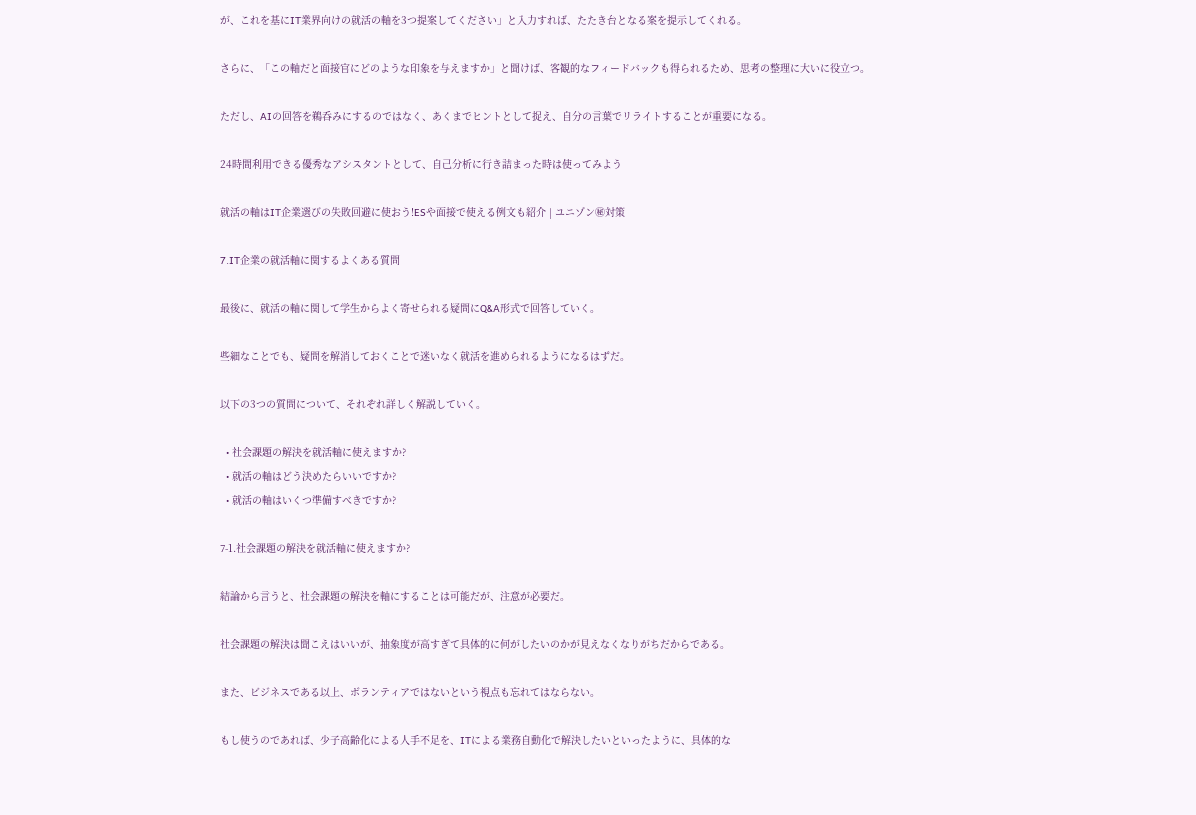が、これを基にIT業界向けの就活の軸を3つ提案してください」と入力すれば、たたき台となる案を提示してくれる。

さらに、「この軸だと面接官にどのような印象を与えますか」と聞けば、客観的なフィードバックも得られるため、思考の整理に大いに役立つ。

ただし、AIの回答を鵜呑みにするのではなく、あくまでヒントとして捉え、自分の言葉でリライトすることが重要になる。

24時間利用できる優秀なアシスタントとして、自己分析に行き詰まった時は使ってみよう

就活の軸はIT企業選びの失敗回避に使おう!ESや面接で使える例文も紹介 | ユニゾン㊙対策

7.IT企業の就活軸に関するよくある質問

最後に、就活の軸に関して学生からよく寄せられる疑問にQ&A形式で回答していく。

些細なことでも、疑問を解消しておくことで迷いなく就活を進められるようになるはずだ。

以下の3つの質問について、それぞれ詳しく解説していく。

  • 社会課題の解決を就活軸に使えますか?
  • 就活の軸はどう決めたらいいですか?
  • 就活の軸はいくつ準備すべきですか?

7-1.社会課題の解決を就活軸に使えますか?

結論から言うと、社会課題の解決を軸にすることは可能だが、注意が必要だ。

社会課題の解決は聞こえはいいが、抽象度が高すぎて具体的に何がしたいのかが見えなくなりがちだからである。

また、ビジネスである以上、ボランティアではないという視点も忘れてはならない。

もし使うのであれば、少子高齢化による人手不足を、ITによる業務自動化で解決したいといったように、具体的な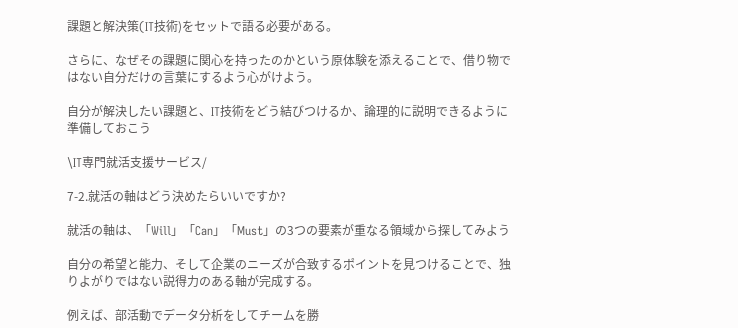課題と解決策(IT技術)をセットで語る必要がある。

さらに、なぜその課題に関心を持ったのかという原体験を添えることで、借り物ではない自分だけの言葉にするよう心がけよう。

自分が解決したい課題と、IT技術をどう結びつけるか、論理的に説明できるように準備しておこう

\IT専門就活支援サービス/

7-2.就活の軸はどう決めたらいいですか?

就活の軸は、「Will」「Can」「Must」の3つの要素が重なる領域から探してみよう

自分の希望と能力、そして企業のニーズが合致するポイントを見つけることで、独りよがりではない説得力のある軸が完成する。

例えば、部活動でデータ分析をしてチームを勝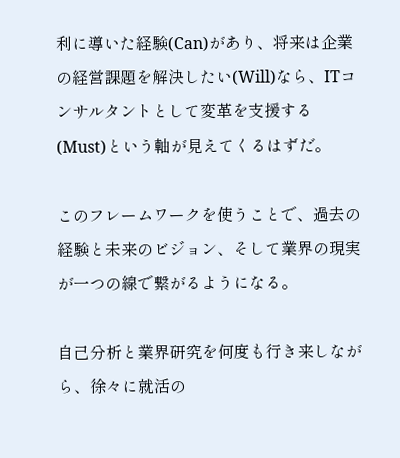利に導いた経験(Can)があり、将来は企業の経営課題を解決したい(Will)なら、ITコンサルタントとして変革を支援する(Must)という軸が見えてくるはずだ。

このフレームワークを使うことで、過去の経験と未来のビジョン、そして業界の現実が一つの線で繋がるようになる。

自己分析と業界研究を何度も行き来しながら、徐々に就活の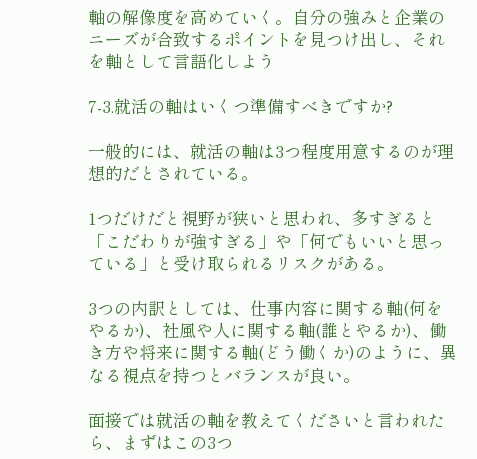軸の解像度を高めていく。自分の強みと企業のニーズが合致するポイントを見つけ出し、それを軸として言語化しよう

7-3.就活の軸はいくつ準備すべきですか?

一般的には、就活の軸は3つ程度用意するのが理想的だとされている。

1つだけだと視野が狭いと思われ、多すぎると「こだわりが強すぎる」や「何でもいいと思っている」と受け取られるリスクがある。

3つの内訳としては、仕事内容に関する軸(何をやるか)、社風や人に関する軸(誰とやるか)、働き方や将来に関する軸(どう働くか)のように、異なる視点を持つとバランスが良い。

面接では就活の軸を教えてくださいと言われたら、まずはこの3つ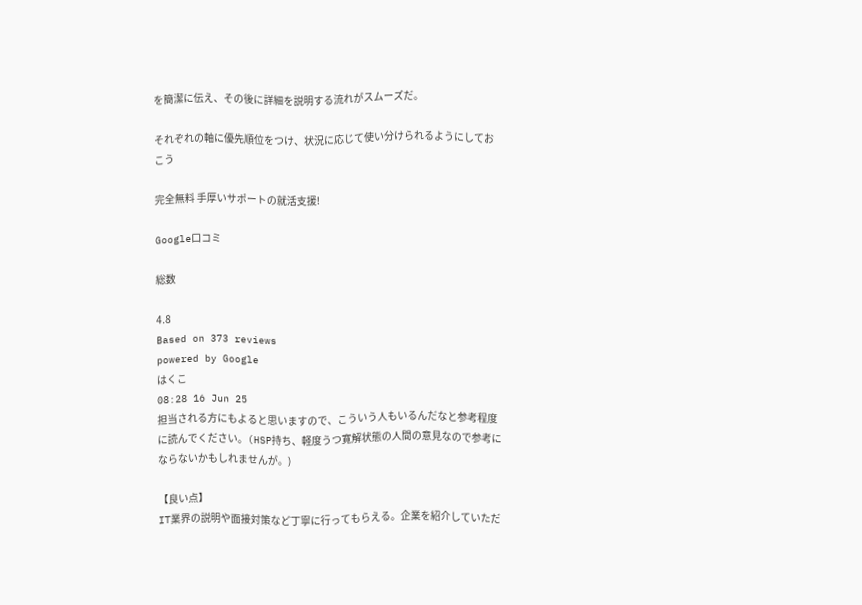を簡潔に伝え、その後に詳細を説明する流れがスムーズだ。

それぞれの軸に優先順位をつけ、状況に応じて使い分けられるようにしておこう

完全無料 手厚いサポートの就活支援!

Google口コミ

総数

4.8
Based on 373 reviews
powered by Google
はくこ
08:28 16 Jun 25
担当される方にもよると思いますので、こういう人もいるんだなと参考程度に読んでください。(HSP持ち、軽度うつ寛解状態の人間の意見なので参考にならないかもしれませんが。)

【良い点】
IT業界の説明や面接対策など丁寧に行ってもらえる。企業を紹介していただ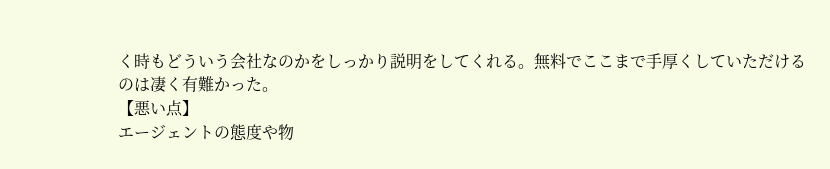く時もどういう会社なのかをしっかり説明をしてくれる。無料でここまで手厚くしていただけるのは凄く有難かった。
【悪い点】
エージェントの態度や物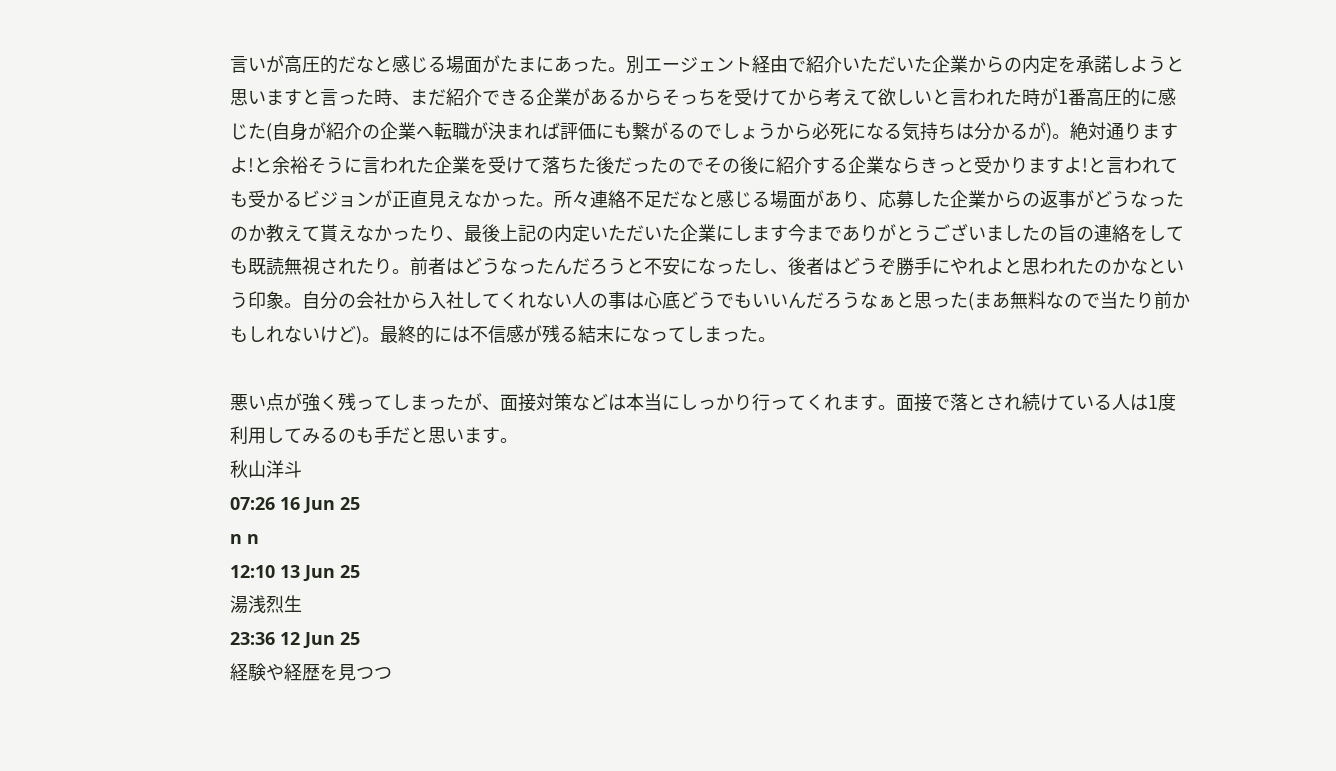言いが高圧的だなと感じる場面がたまにあった。別エージェント経由で紹介いただいた企業からの内定を承諾しようと思いますと言った時、まだ紹介できる企業があるからそっちを受けてから考えて欲しいと言われた時が1番高圧的に感じた(自身が紹介の企業へ転職が決まれば評価にも繋がるのでしょうから必死になる気持ちは分かるが)。絶対通りますよ!と余裕そうに言われた企業を受けて落ちた後だったのでその後に紹介する企業ならきっと受かりますよ!と言われても受かるビジョンが正直見えなかった。所々連絡不足だなと感じる場面があり、応募した企業からの返事がどうなったのか教えて貰えなかったり、最後上記の内定いただいた企業にします今までありがとうございましたの旨の連絡をしても既読無視されたり。前者はどうなったんだろうと不安になったし、後者はどうぞ勝手にやれよと思われたのかなという印象。自分の会社から入社してくれない人の事は心底どうでもいいんだろうなぁと思った(まあ無料なので当たり前かもしれないけど)。最終的には不信感が残る結末になってしまった。

悪い点が強く残ってしまったが、面接対策などは本当にしっかり行ってくれます。面接で落とされ続けている人は1度利用してみるのも手だと思います。
秋山洋斗
07:26 16 Jun 25
n n
12:10 13 Jun 25
湯浅烈生
23:36 12 Jun 25
経験や経歴を見つつ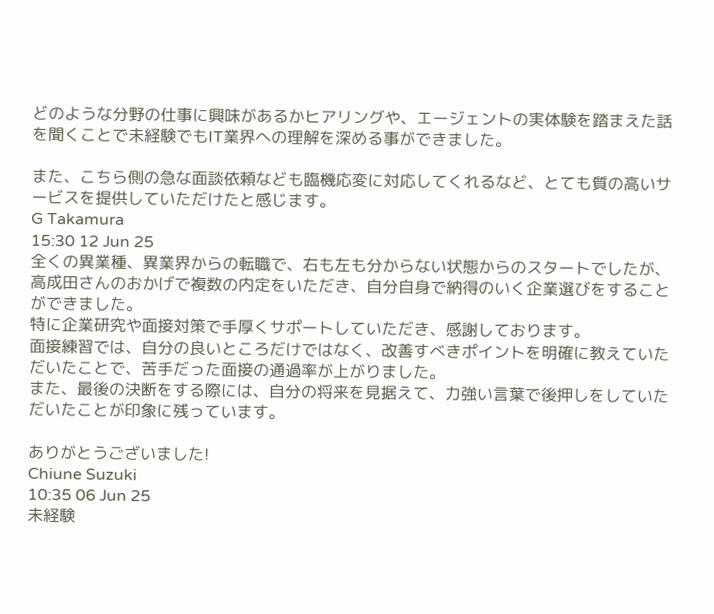どのような分野の仕事に興味があるかヒアリングや、エージェントの実体験を踏まえた話を聞くことで未経験でもIT業界への理解を深める事ができました。

また、こちら側の急な面談依頼なども臨機応変に対応してくれるなど、とても質の高いサービスを提供していただけたと感じます。
G Takamura
15:30 12 Jun 25
全くの異業種、異業界からの転職で、右も左も分からない状態からのスタートでしたが、高成田さんのおかげで複数の内定をいただき、自分自身で納得のいく企業選びをすることができました。
特に企業研究や面接対策で手厚くサポートしていただき、感謝しております。
面接練習では、自分の良いところだけではなく、改善すべきポイントを明確に教えていただいたことで、苦手だった面接の通過率が上がりました。
また、最後の決断をする際には、自分の将来を見据えて、力強い言葉で後押しをしていただいたことが印象に残っています。

ありがとうございました!
Chiune Suzuki
10:35 06 Jun 25
未経験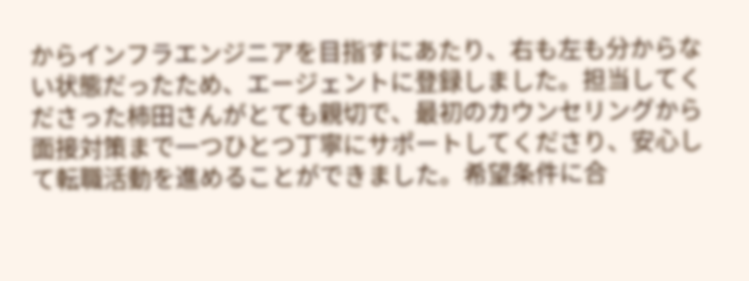からインフラエンジニアを目指すにあたり、右も左も分からない状態だったため、エージェントに登録しました。担当してくださった柿田さんがとても親切で、最初のカウンセリングから面接対策まで一つひとつ丁寧にサポートしてくださり、安心して転職活動を進めることができました。希望条件に合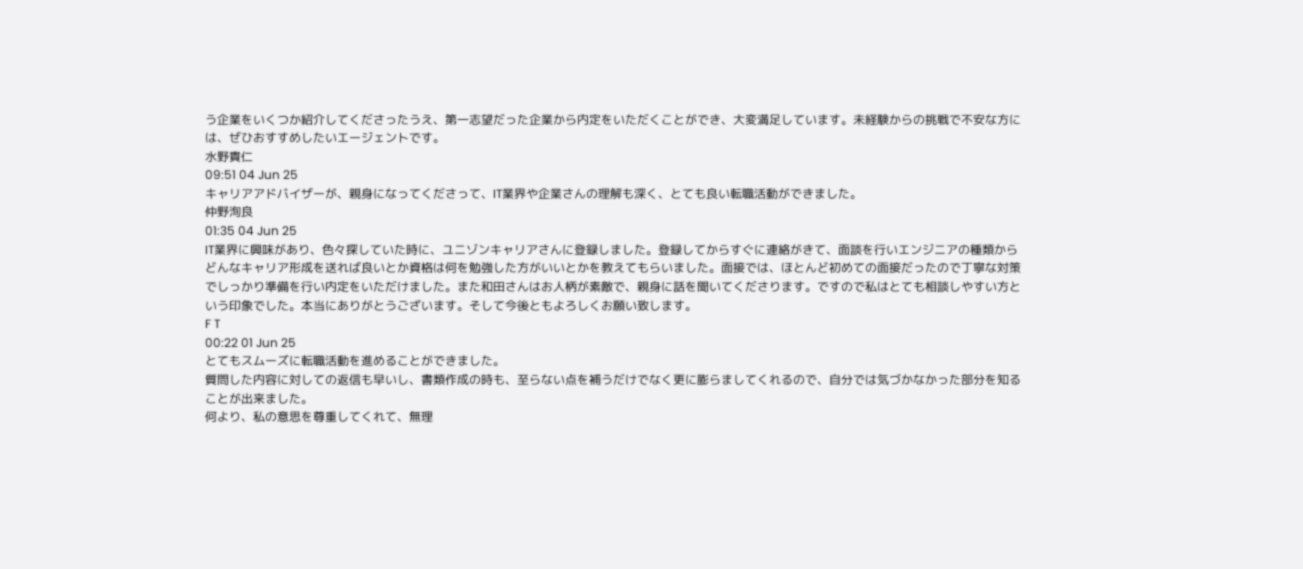う企業をいくつか紹介してくださったうえ、第一志望だった企業から内定をいただくことができ、大変満足しています。未経験からの挑戦で不安な方には、ぜひおすすめしたいエージェントです。
水野貴仁
09:51 04 Jun 25
キャリアアドバイザーが、親身になってくださって、IT業界や企業さんの理解も深く、とても良い転職活動ができました。
仲野洵良
01:35 04 Jun 25
IT業界に興味があり、色々探していた時に、ユニゾンキャリアさんに登録しました。登録してからすぐに連絡がきて、面談を行いエンジニアの種類からどんなキャリア形成を送れば良いとか資格は何を勉強した方がいいとかを教えてもらいました。面接では、ほとんど初めての面接だったので丁寧な対策でしっかり準備を行い内定をいただけました。また和田さんはお人柄が素敵で、親身に話を聞いてくださります。ですので私はとても相談しやすい方という印象でした。本当にありがとうございます。そして今後ともよろしくお願い致します。
F T
00:22 01 Jun 25
とてもスムーズに転職活動を進めることができました。
質問した内容に対しての返信も早いし、書類作成の時も、至らない点を補うだけでなく更に膨らましてくれるので、自分では気づかなかった部分を知ることが出来ました。
何より、私の意思を尊重してくれて、無理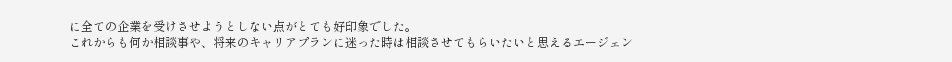に全ての企業を受けさせようとしない点がとても好印象でした。
これからも何か相談事や、将来のキャリアプランに迷った時は相談させてもらいたいと思えるエージェン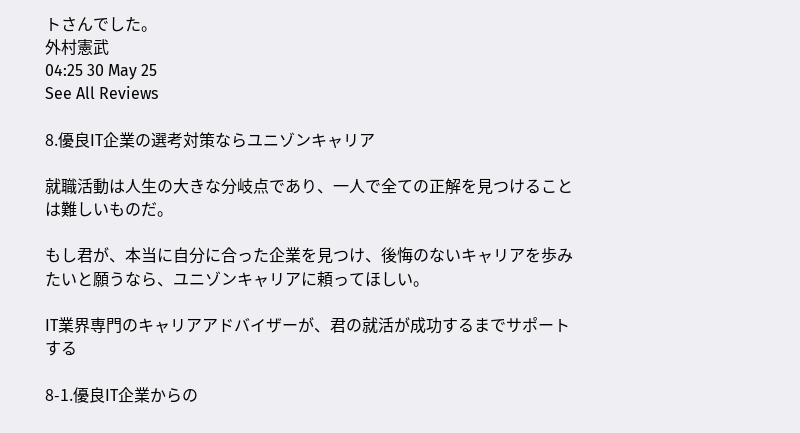トさんでした。
外村憲武
04:25 30 May 25
See All Reviews

8.優良IT企業の選考対策ならユニゾンキャリア

就職活動は人生の大きな分岐点であり、一人で全ての正解を見つけることは難しいものだ。

もし君が、本当に自分に合った企業を見つけ、後悔のないキャリアを歩みたいと願うなら、ユニゾンキャリアに頼ってほしい。

IT業界専門のキャリアアドバイザーが、君の就活が成功するまでサポートする

8-1.優良IT企業からの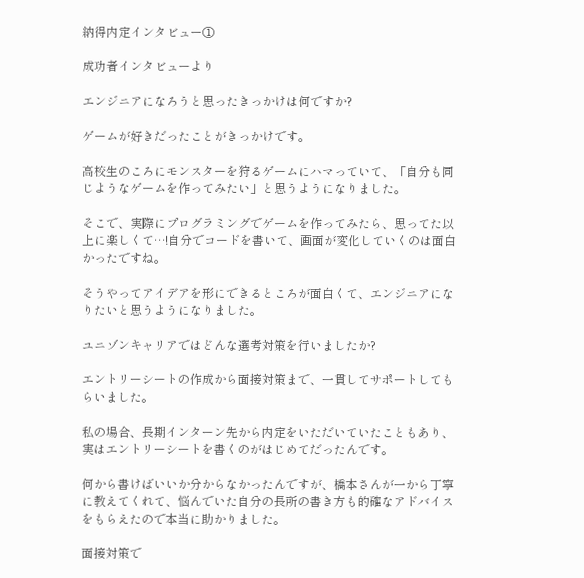納得内定インタビュー①

成功者インタビューより

エンジニアになろうと思ったきっかけは何ですか?

ゲームが好きだったことがきっかけです。

高校生のころにモンスターを狩るゲームにハマっていて、「自分も同じようなゲームを作ってみたい」と思うようになりました。

そこで、実際にプログラミングでゲームを作ってみたら、思ってた以上に楽しくて…!自分でコードを書いて、画面が変化していくのは面白かったですね。

そうやってアイデアを形にできるところが面白くて、エンジニアになりたいと思うようになりました。

ユニゾンキャリアではどんな選考対策を行いましたか?

エントリーシートの作成から面接対策まで、一貫してサポートしてもらいました。

私の場合、長期インターン先から内定をいただいていたこともあり、実はエントリーシートを書くのがはじめてだったんです。

何から書けばいいか分からなかったんですが、橋本さんが一から丁寧に教えてくれて、悩んでいた自分の長所の書き方も的確なアドバイスをもらえたので本当に助かりました。

面接対策で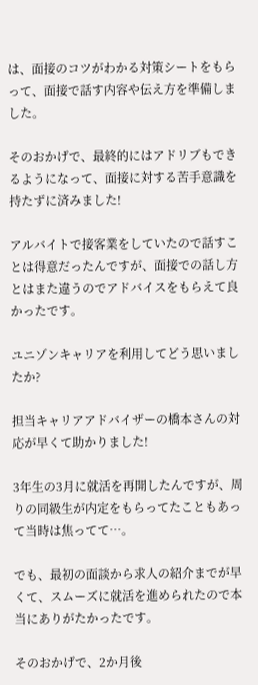は、面接のコツがわかる対策シートをもらって、面接で話す内容や伝え方を準備しました。

そのおかげで、最終的にはアドリブもできるようになって、面接に対する苦手意識を持たずに済みました!

アルバイトで接客業をしていたので話すことは得意だったんですが、面接での話し方とはまた違うのでアドバイスをもらえて良かったです。

ユニゾンキャリアを利用してどう思いましたか?

担当キャリアアドバイザーの橋本さんの対応が早くて助かりました!

3年生の3月に就活を再開したんですが、周りの同級生が内定をもらってたこともあって当時は焦ってて…。

でも、最初の面談から求人の紹介までが早くて、スムーズに就活を進められたので本当にありがたかったです。

そのおかげで、2か月後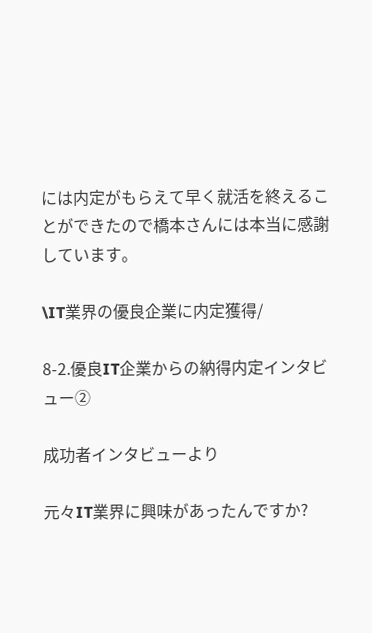には内定がもらえて早く就活を終えることができたので橋本さんには本当に感謝しています。

\IT業界の優良企業に内定獲得/

8-2.優良IT企業からの納得内定インタビュー②

成功者インタビューより

元々IT業界に興味があったんですか?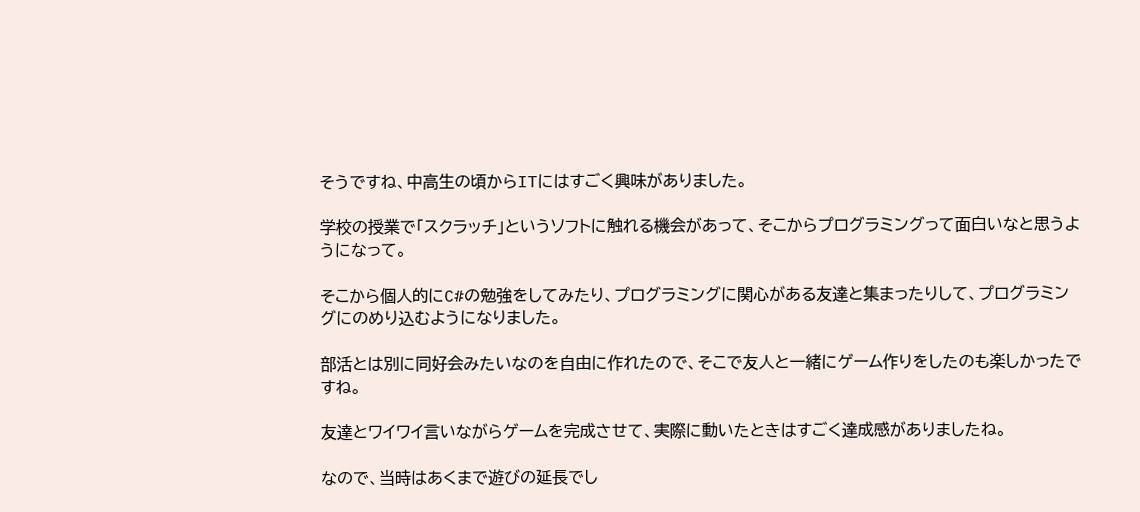そうですね、中高生の頃からITにはすごく興味がありました。

学校の授業で「スクラッチ」というソフトに触れる機会があって、そこからプログラミングって面白いなと思うようになって。

そこから個人的にC#の勉強をしてみたり、プログラミングに関心がある友達と集まったりして、プログラミングにのめり込むようになりました。

部活とは別に同好会みたいなのを自由に作れたので、そこで友人と一緒にゲーム作りをしたのも楽しかったですね。

友達とワイワイ言いながらゲームを完成させて、実際に動いたときはすごく達成感がありましたね。

なので、当時はあくまで遊びの延長でし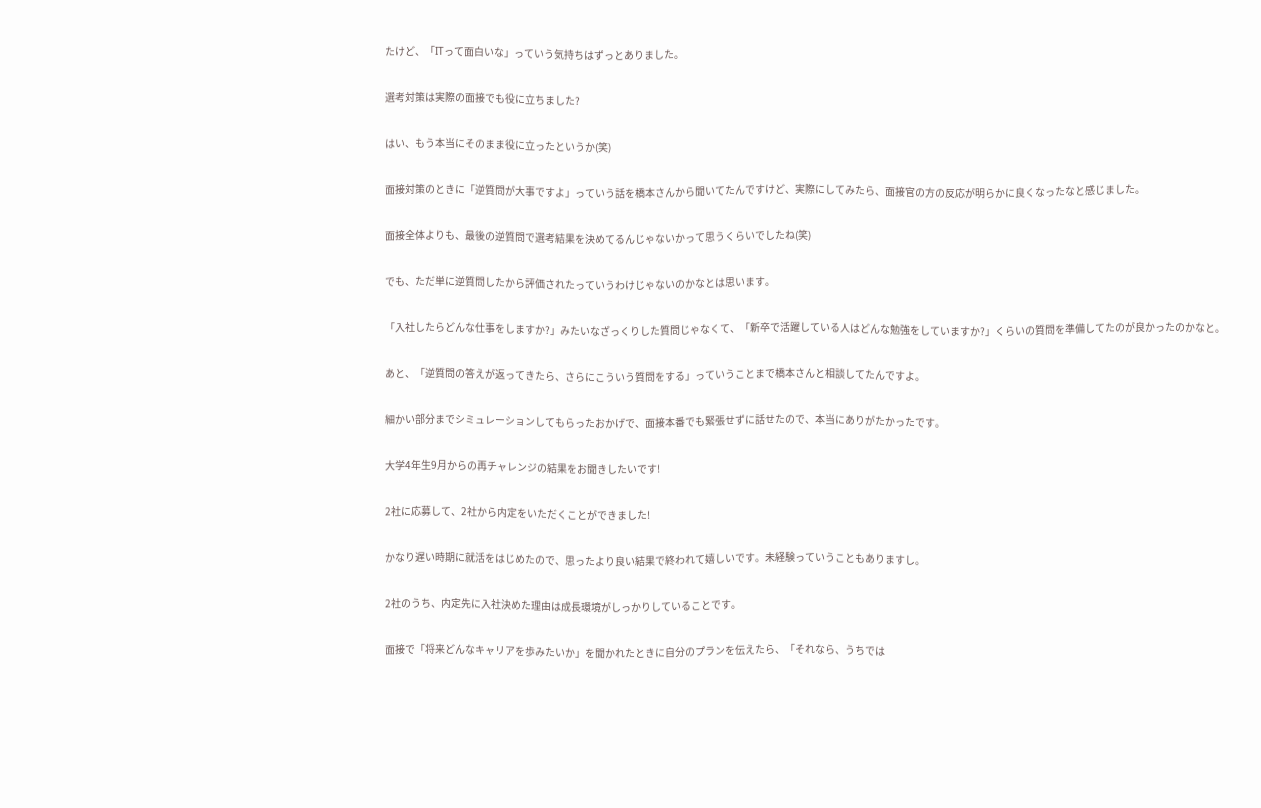たけど、「ITって面白いな」っていう気持ちはずっとありました。

選考対策は実際の面接でも役に立ちました?

はい、もう本当にそのまま役に立ったというか(笑)

面接対策のときに「逆質問が大事ですよ」っていう話を橋本さんから聞いてたんですけど、実際にしてみたら、面接官の方の反応が明らかに良くなったなと感じました。

面接全体よりも、最後の逆質問で選考結果を決めてるんじゃないかって思うくらいでしたね(笑)

でも、ただ単に逆質問したから評価されたっていうわけじゃないのかなとは思います。

「入社したらどんな仕事をしますか?」みたいなざっくりした質問じゃなくて、「新卒で活躍している人はどんな勉強をしていますか?」くらいの質問を準備してたのが良かったのかなと。

あと、「逆質問の答えが返ってきたら、さらにこういう質問をする」っていうことまで橋本さんと相談してたんですよ。

細かい部分までシミュレーションしてもらったおかげで、面接本番でも緊張せずに話せたので、本当にありがたかったです。

大学4年生9月からの再チャレンジの結果をお聞きしたいです!

2社に応募して、2社から内定をいただくことができました!

かなり遅い時期に就活をはじめたので、思ったより良い結果で終われて嬉しいです。未経験っていうこともありますし。

2社のうち、内定先に入社決めた理由は成長環境がしっかりしていることです。

面接で「将来どんなキャリアを歩みたいか」を聞かれたときに自分のプランを伝えたら、「それなら、うちでは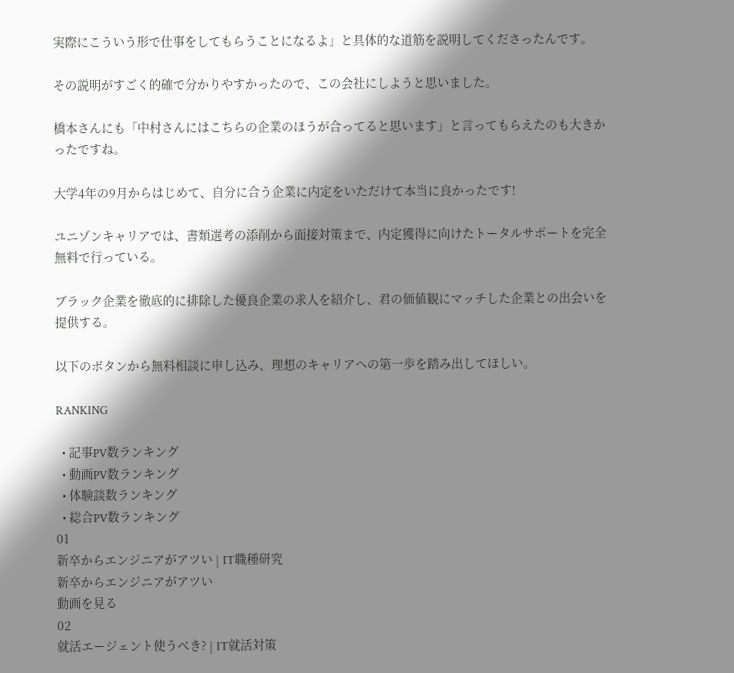実際にこういう形で仕事をしてもらうことになるよ」と具体的な道筋を説明してくださったんです。

その説明がすごく的確で分かりやすかったので、この会社にしようと思いました。

橋本さんにも「中村さんにはこちらの企業のほうが合ってると思います」と言ってもらえたのも大きかったですね。

大学4年の9月からはじめて、自分に合う企業に内定をいただけて本当に良かったです!

ユニゾンキャリアでは、書類選考の添削から面接対策まで、内定獲得に向けたトータルサポートを完全無料で行っている。

ブラック企業を徹底的に排除した優良企業の求人を紹介し、君の価値観にマッチした企業との出会いを提供する。

以下のボタンから無料相談に申し込み、理想のキャリアへの第一歩を踏み出してほしい。

RANKING

  • 記事PV数ランキング
  • 動画PV数ランキング
  • 体験談数ランキング
  • 総合PV数ランキング
01
新卒からエンジニアがアツい | IT職種研究
新卒からエンジニアがアツい
動画を見る
02
就活エージェント使うべき? | IT就活対策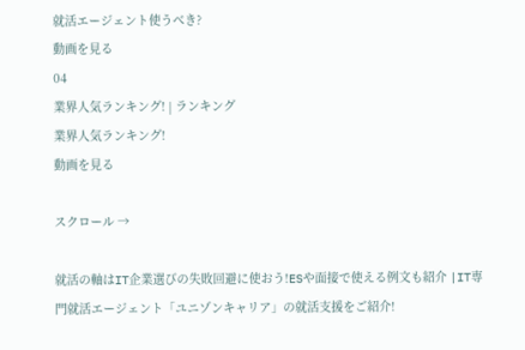就活エージェント使うべき?
動画を見る
04
業界人気ランキング! | ランキング
業界人気ランキング!
動画を見る

スクロール →

就活の軸はIT企業選びの失敗回避に使おう!ESや面接で使える例文も紹介 |IT専門就活エージェント「ユニゾンキャリア」の就活支援をご紹介!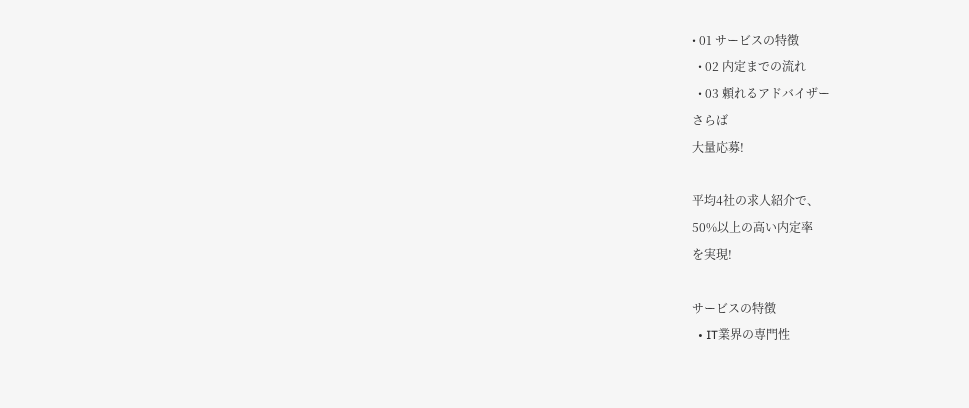• 01 サービスの特徴
  • 02 内定までの流れ
  • 03 頼れるアドバイザー
さらば
大量応募!

平均4社の求人紹介で、
50%以上の高い内定率
を実現!

サービスの特徴
  • IT業界の専門性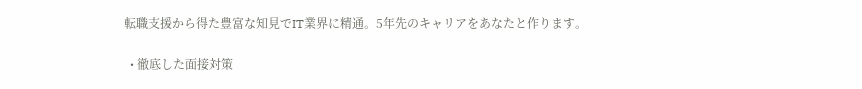転職支援から得た豊富な知見でIT業界に精通。5年先のキャリアをあなたと作ります。

  • 徹底した面接対策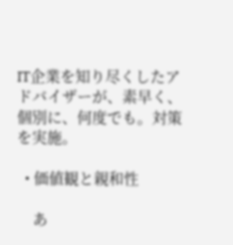IT企業を知り尽くしたアドバイザーが、素早く、個別に、何度でも。対策を実施。

  • 価値観と親和性

    あ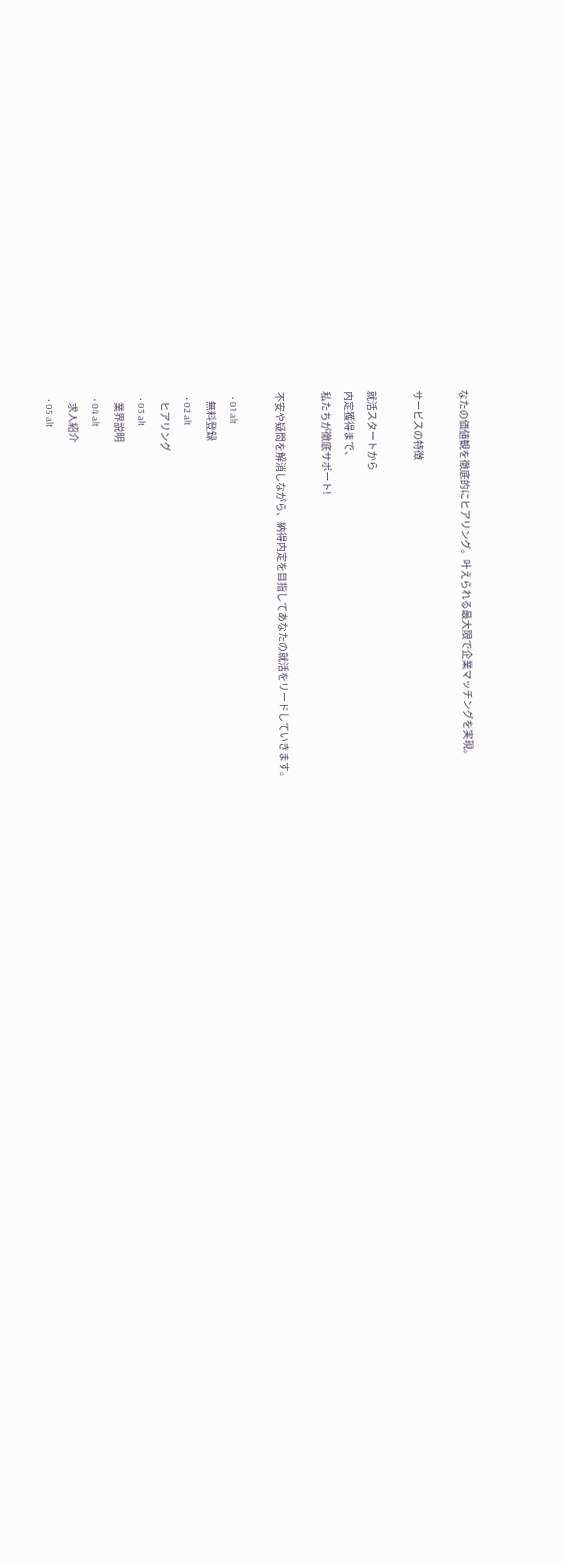なたの価値観を徹底的にヒアリング。叶えられる最大限で企業マッチングを実現。

サービスの特徴

就活スタートから
内定獲得まで、
私たちが徹底サポート!

不安や疑問を解消しながら、納得内定を目指してあなたの就活をリードしていきます。

  • 01 alt
    無料登録
  • 02 alt
    ヒアリング
  • 03 alt
    業界説明
  • 04 alt
    求人紹介
  • 05 alt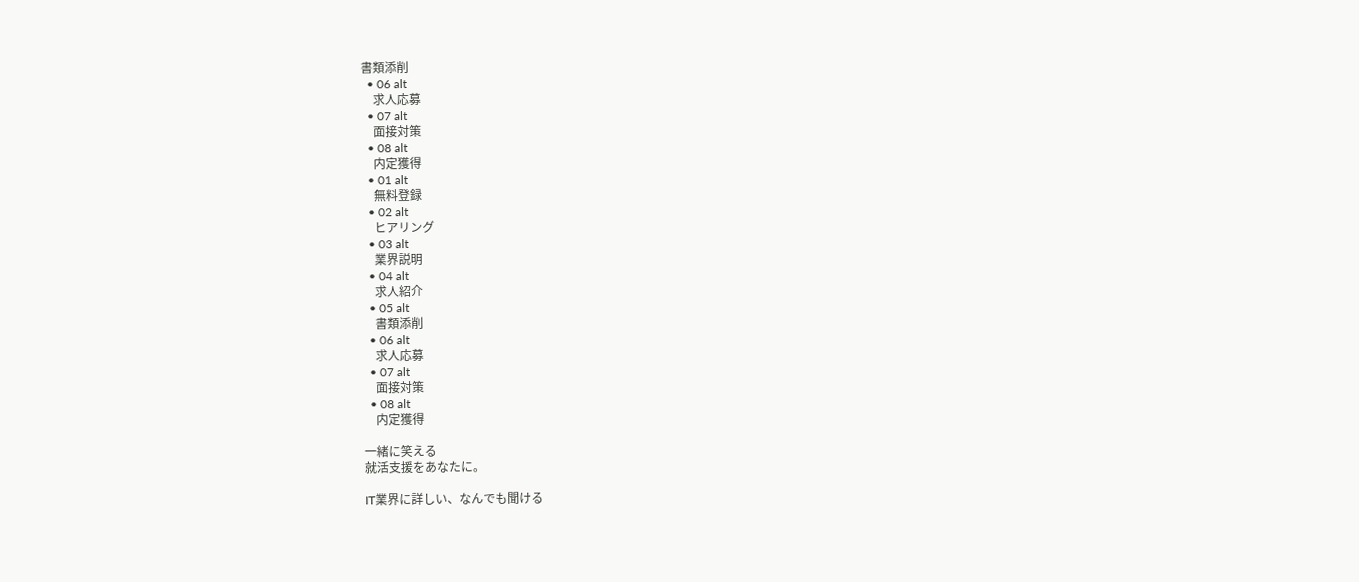書類添削
  • 06 alt
    求人応募
  • 07 alt
    面接対策
  • 08 alt
    内定獲得
  • 01 alt
    無料登録
  • 02 alt
    ヒアリング
  • 03 alt
    業界説明
  • 04 alt
    求人紹介
  • 05 alt
    書類添削
  • 06 alt
    求人応募
  • 07 alt
    面接対策
  • 08 alt
    内定獲得

一緒に笑える
就活支援をあなたに。

IT業界に詳しい、なんでも聞ける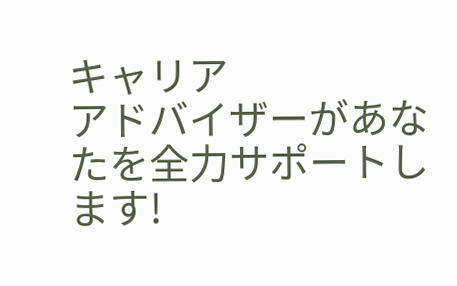キャリア
アドバイザーがあなたを全力サポートします!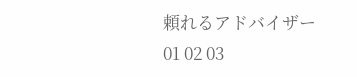頼れるアドバイザー
01 02 03